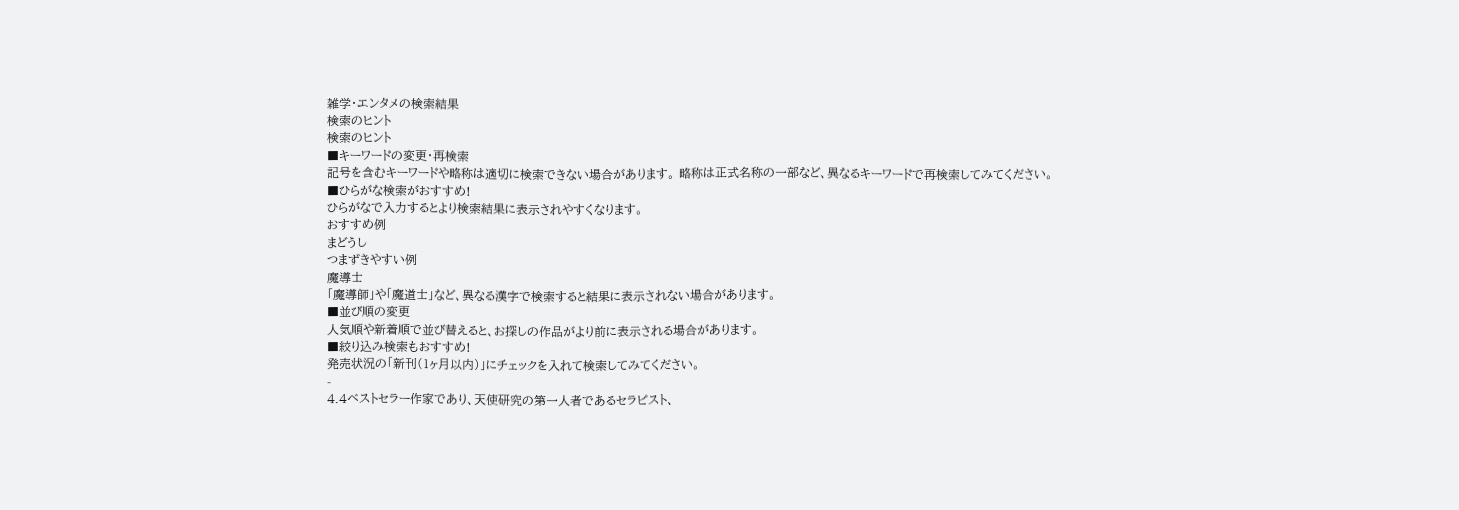雑学・エンタメの検索結果
検索のヒント
検索のヒント
■キーワードの変更・再検索
記号を含むキーワードや略称は適切に検索できない場合があります。 略称は正式名称の一部など、異なるキーワードで再検索してみてください。
■ひらがな検索がおすすめ!
ひらがなで入力するとより検索結果に表示されやすくなります。
おすすめ例
まどうし
つまずきやすい例
魔導士
「魔導師」や「魔道士」など、異なる漢字で検索すると結果に表示されない場合があります。
■並び順の変更
人気順や新着順で並び替えると、お探しの作品がより前に表示される場合があります。
■絞り込み検索もおすすめ!
発売状況の「新刊(1ヶ月以内)」にチェックを入れて検索してみてください。
-
4.4ベストセラー作家であり、天使研究の第一人者であるセラピスト、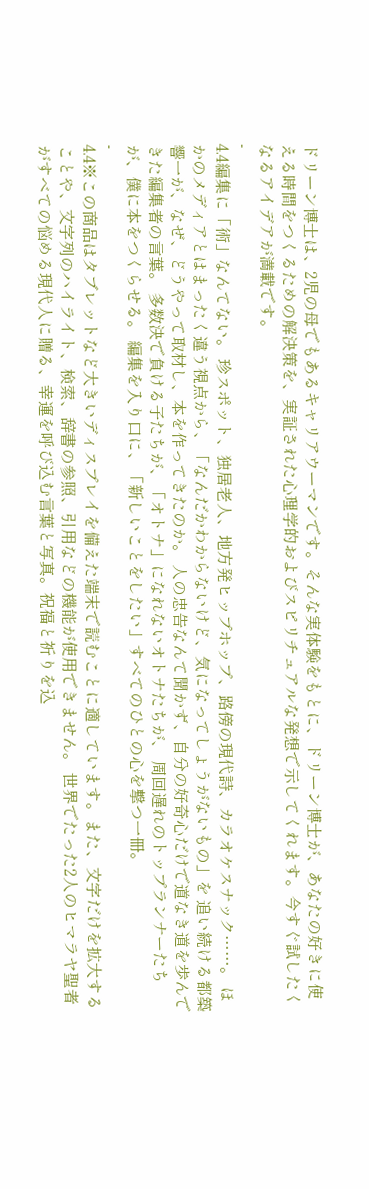ドリーン博士は、2児の母でもあるキャリアウーマンです。そんな実体験をもとに、ドリーン博士が、あなたの好きに使える時間をつくるための解決策を、実証された心理学的およびスピリチュアルな発想で示してくれます。今すぐ試したくなるアイデアが満載です。
-
4.4編集に「術」なんてない。 珍スポット、独居老人、地方発ヒップホップ、路傍の現代詩、カラオケスナック……。 ほかのメディアとはまったく違う視点から、「なんだかわからないけど、気になってしょうがないもの」を 追い続ける都築響一が、なぜ、どうやって取材し、本を作ってきたのか。 人の忠告なんて聞かず、自分の好奇心だけで道なき道を歩んできた編集者の言葉。 多数決で負ける子たちが、「オトナ」になれないオトナたちが、 周回遅れのトップランナーたちが、僕に本をつくらせる。 編集を入り口に、「新しいことをしたい」すべてのひとの心を撃つ一冊。
-
4.4※この商品はタブレットなど大きいディスプレイを備えた端末で読むことに適しています。また、文字だけを拡大することや、文字列のハイライト、検索、辞書の参照、引用などの機能が使用できません。 世界でたった2人のヒマラヤ聖者がすべての悩める現代人に贈る、幸運を呼び込む言葉と写真。祝福と祈りを込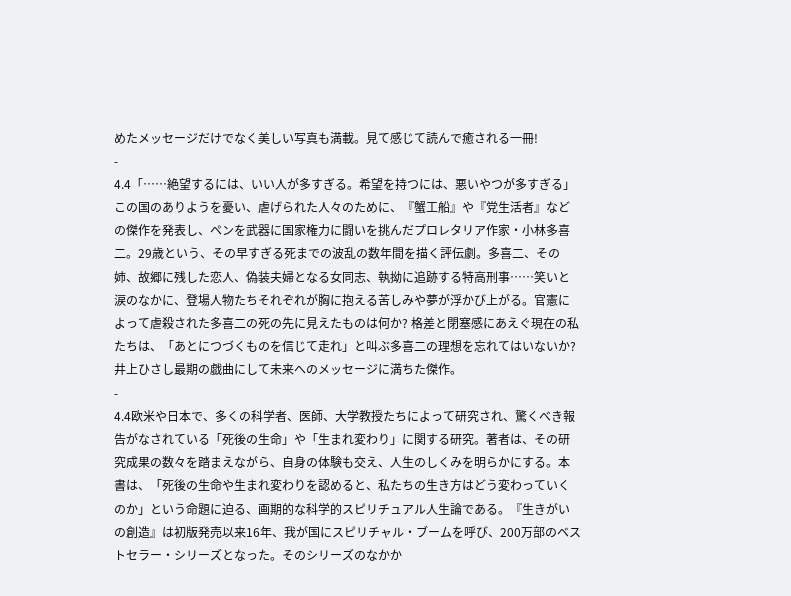めたメッセージだけでなく美しい写真も満載。見て感じて読んで癒される一冊!
-
4.4「……絶望するには、いい人が多すぎる。希望を持つには、悪いやつが多すぎる」この国のありようを憂い、虐げられた人々のために、『蟹工船』や『党生活者』などの傑作を発表し、ペンを武器に国家権力に闘いを挑んだプロレタリア作家・小林多喜二。29歳という、その早すぎる死までの波乱の数年間を描く評伝劇。多喜二、その姉、故郷に残した恋人、偽装夫婦となる女同志、執拗に追跡する特高刑事……笑いと涙のなかに、登場人物たちそれぞれが胸に抱える苦しみや夢が浮かび上がる。官憲によって虐殺された多喜二の死の先に見えたものは何か? 格差と閉塞感にあえぐ現在の私たちは、「あとにつづくものを信じて走れ」と叫ぶ多喜二の理想を忘れてはいないか? 井上ひさし最期の戯曲にして未来へのメッセージに満ちた傑作。
-
4.4欧米や日本で、多くの科学者、医師、大学教授たちによって研究され、驚くべき報告がなされている「死後の生命」や「生まれ変わり」に関する研究。著者は、その研究成果の数々を踏まえながら、自身の体験も交え、人生のしくみを明らかにする。本書は、「死後の生命や生まれ変わりを認めると、私たちの生き方はどう変わっていくのか」という命題に迫る、画期的な科学的スピリチュアル人生論である。『生きがいの創造』は初版発売以来16年、我が国にスピリチャル・ブームを呼び、200万部のベストセラー・シリーズとなった。そのシリーズのなかか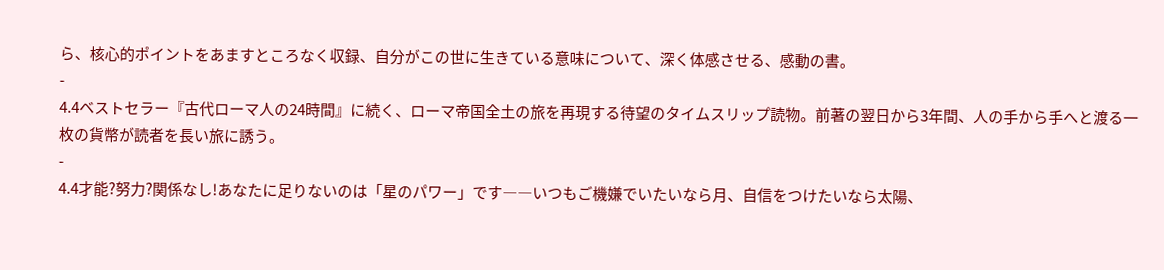ら、核心的ポイントをあますところなく収録、自分がこの世に生きている意味について、深く体感させる、感動の書。
-
4.4ベストセラー『古代ローマ人の24時間』に続く、ローマ帝国全土の旅を再現する待望のタイムスリップ読物。前著の翌日から3年間、人の手から手へと渡る一枚の貨幣が読者を長い旅に誘う。
-
4.4才能?努力?関係なし!あなたに足りないのは「星のパワー」です――いつもご機嫌でいたいなら月、自信をつけたいなら太陽、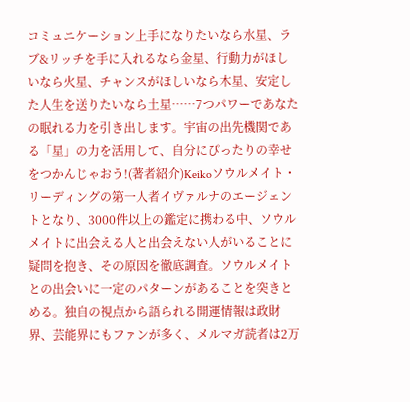コミュニケーション上手になりたいなら水星、ラブ&リッチを手に入れるなら金星、行動力がほしいなら火星、チャンスがほしいなら木星、安定した人生を送りたいなら土星……7つパワーであなたの眠れる力を引き出します。宇宙の出先機関である「星」の力を活用して、自分にぴったりの幸せをつかんじゃおう!(著者紹介)Keikoソウルメイト・リーディングの第一人者イヴァルナのエージェントとなり、3000件以上の鑑定に携わる中、ソウルメイトに出会える人と出会えない人がいることに疑問を抱き、その原因を徹底調査。ソウルメイトとの出会いに一定のパターンがあることを突きとめる。独自の視点から語られる開運情報は政財界、芸能界にもファンが多く、メルマガ読者は2万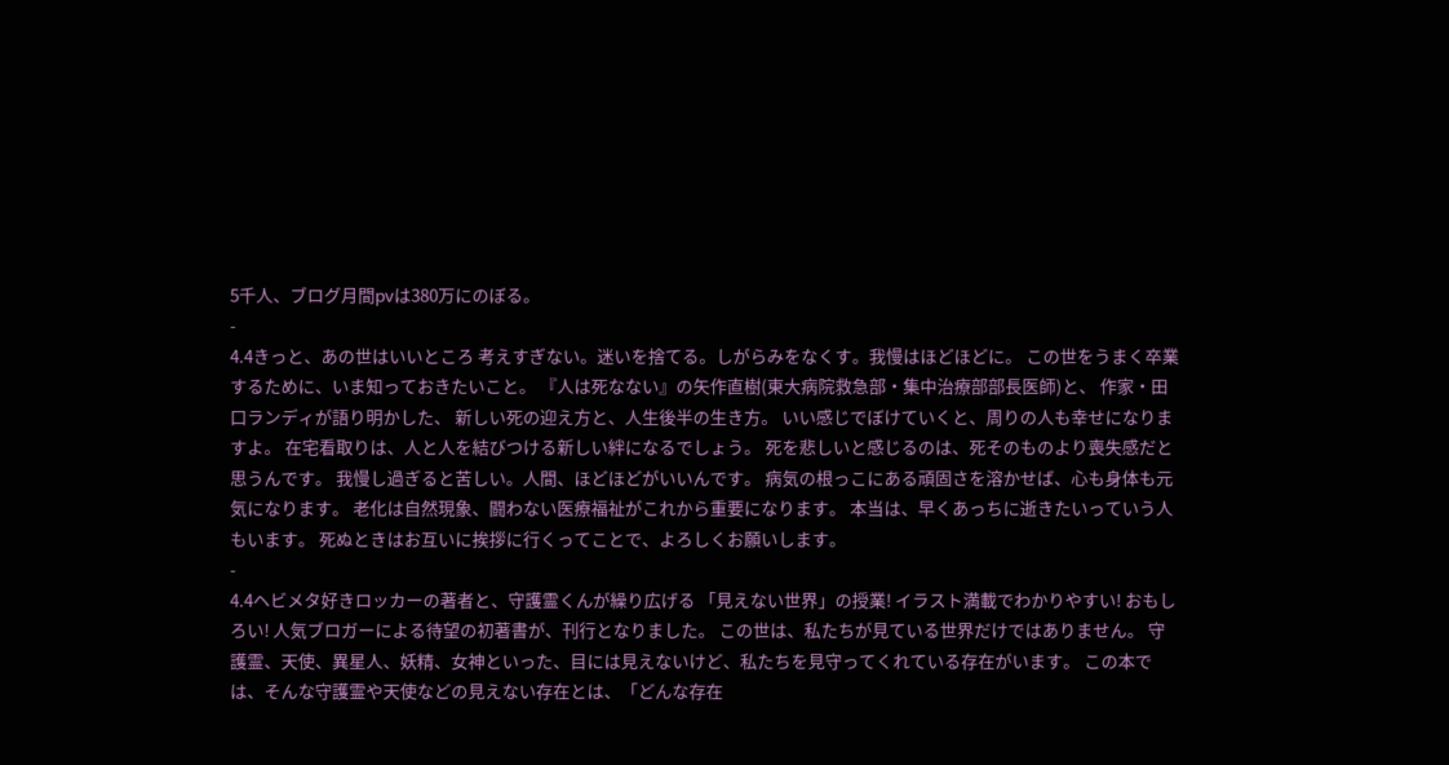5千人、ブログ月間pvは380万にのぼる。
-
4.4きっと、あの世はいいところ 考えすぎない。迷いを捨てる。しがらみをなくす。我慢はほどほどに。 この世をうまく卒業するために、いま知っておきたいこと。 『人は死なない』の矢作直樹(東大病院救急部・集中治療部部長医師)と、 作家・田口ランディが語り明かした、 新しい死の迎え方と、人生後半の生き方。 いい感じでぼけていくと、周りの人も幸せになりますよ。 在宅看取りは、人と人を結びつける新しい絆になるでしょう。 死を悲しいと感じるのは、死そのものより喪失感だと思うんです。 我慢し過ぎると苦しい。人間、ほどほどがいいんです。 病気の根っこにある頑固さを溶かせば、心も身体も元気になります。 老化は自然現象、闘わない医療福祉がこれから重要になります。 本当は、早くあっちに逝きたいっていう人もいます。 死ぬときはお互いに挨拶に行くってことで、よろしくお願いします。
-
4.4ヘビメタ好きロッカーの著者と、守護霊くんが繰り広げる 「見えない世界」の授業! イラスト満載でわかりやすい! おもしろい! 人気ブロガーによる待望の初著書が、刊行となりました。 この世は、私たちが見ている世界だけではありません。 守護霊、天使、異星人、妖精、女神といった、目には見えないけど、私たちを見守ってくれている存在がいます。 この本では、そんな守護霊や天使などの見えない存在とは、「どんな存在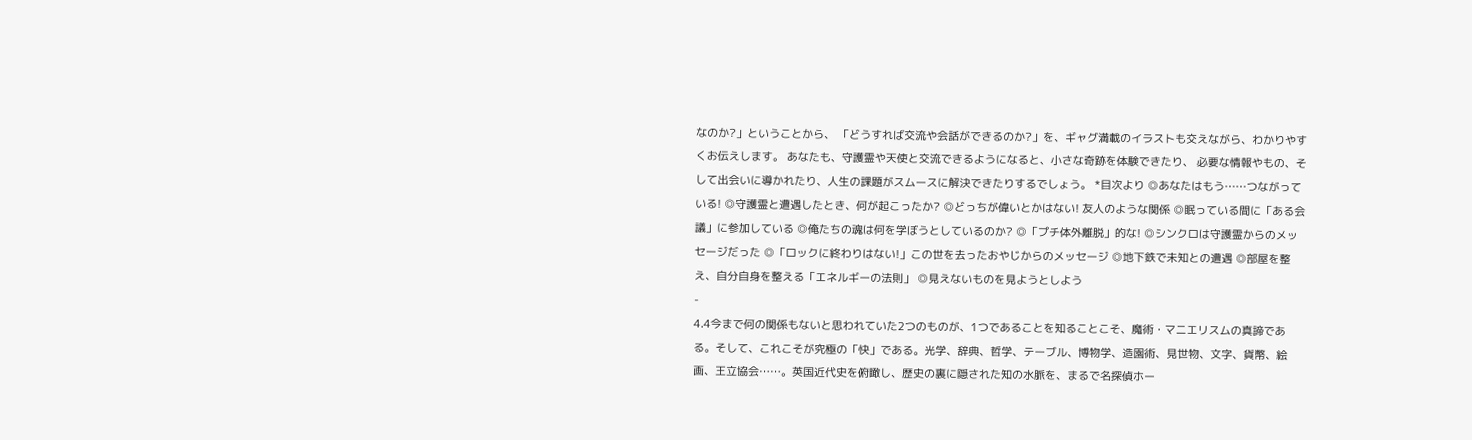なのか?」ということから、 「どうすれば交流や会話ができるのか?」を、ギャグ満載のイラストも交えながら、わかりやすくお伝えします。 あなたも、守護霊や天使と交流できるようになると、小さな奇跡を体験できたり、 必要な情報やもの、そして出会いに導かれたり、人生の課題がスムースに解決できたりするでしょう。 *目次より ◎あなたはもう……つながっている! ◎守護霊と遭遇したとき、何が起こったか? ◎どっちが偉いとかはない! 友人のような関係 ◎眠っている間に「ある会議」に参加している ◎俺たちの魂は何を学ぼうとしているのか? ◎「プチ体外離脱」的な! ◎シンクロは守護霊からのメッセージだった ◎「ロックに終わりはない!」この世を去ったおやじからのメッセージ ◎地下鉄で未知との遭遇 ◎部屋を整え、自分自身を整える「エネルギーの法則」 ◎見えないものを見ようとしよう
-
4.4今まで何の関係もないと思われていた2つのものが、1つであることを知ることこそ、魔術・マニエリスムの真諦である。そして、これこそが究極の「快」である。光学、辞典、哲学、テーブル、博物学、造園術、見世物、文字、貨幣、絵画、王立協会……。英国近代史を俯瞰し、歴史の裏に隠された知の水脈を、まるで名探偵ホー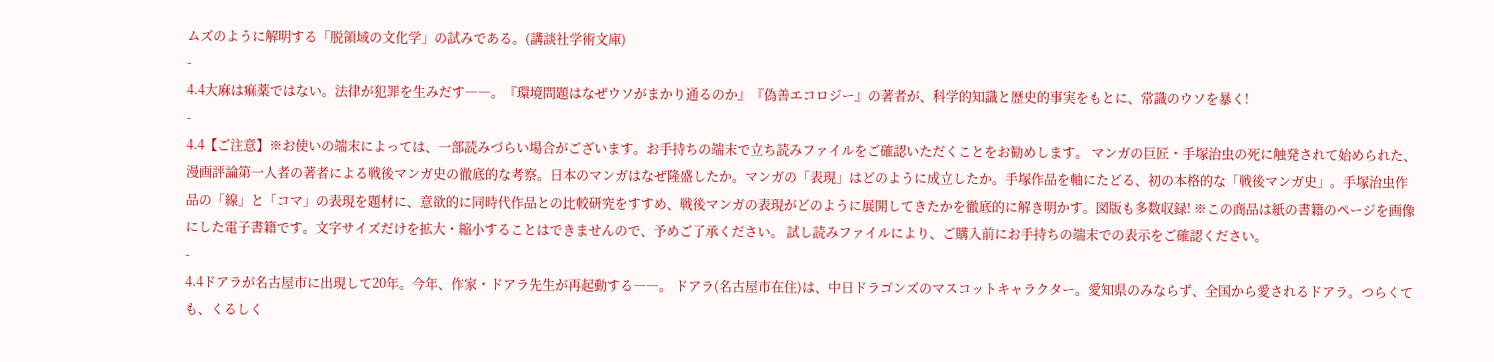ムズのように解明する「脱領域の文化学」の試みである。(講談社学術文庫)
-
4.4大麻は痲薬ではない。法律が犯罪を生みだす――。『環境問題はなぜウソがまかり通るのか』『偽善エコロジー』の著者が、科学的知識と歴史的事実をもとに、常識のウソを暴く!
-
4.4【ご注意】※お使いの端末によっては、一部読みづらい場合がございます。お手持ちの端末で立ち読みファイルをご確認いただくことをお勧めします。 マンガの巨匠・手塚治虫の死に触発されて始められた、漫画評論第一人者の著者による戦後マンガ史の徹底的な考察。日本のマンガはなぜ隆盛したか。マンガの「表現」はどのように成立したか。手塚作品を軸にたどる、初の本格的な「戦後マンガ史」。手塚治虫作品の「線」と「コマ」の表現を題材に、意欲的に同時代作品との比較研究をすすめ、戦後マンガの表現がどのように展開してきたかを徹底的に解き明かす。図版も多数収録! ※この商品は紙の書籍のページを画像にした電子書籍です。文字サイズだけを拡大・縮小することはできませんので、予めご了承ください。 試し読みファイルにより、ご購入前にお手持ちの端末での表示をご確認ください。
-
4.4ドアラが名古屋市に出現して20年。今年、作家・ドアラ先生が再起動する――。 ドアラ(名古屋市在住)は、中日ドラゴンズのマスコットキャラクター。愛知県のみならず、全国から愛されるドアラ。つらくても、くるしく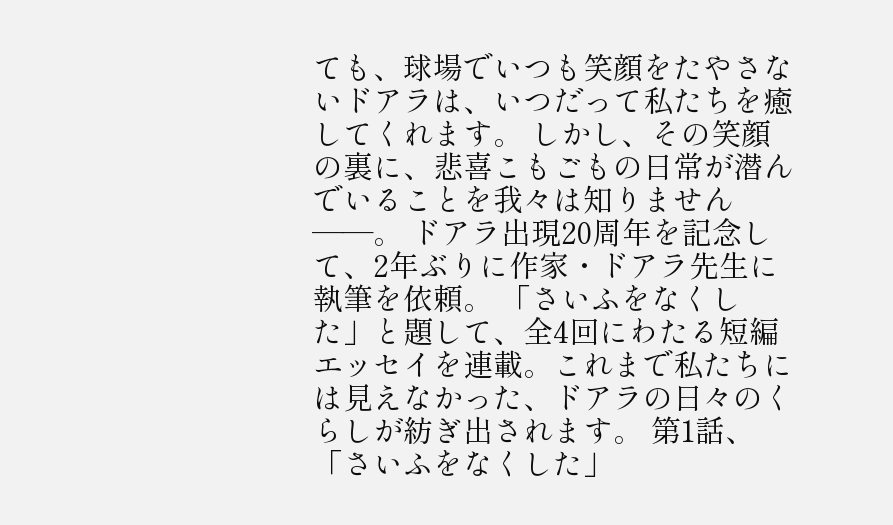ても、球場でいつも笑顔をたやさないドアラは、いつだって私たちを癒してくれます。 しかし、その笑顔の裏に、悲喜こもごもの日常が潜んでいることを我々は知りません――。 ドアラ出現20周年を記念して、2年ぶりに作家・ドアラ先生に執筆を依頼。 「さいふをなくした」と題して、全4回にわたる短編エッセイを連載。これまで私たちには見えなかった、ドアラの日々のくらしが紡ぎ出されます。 第1話、「さいふをなくした」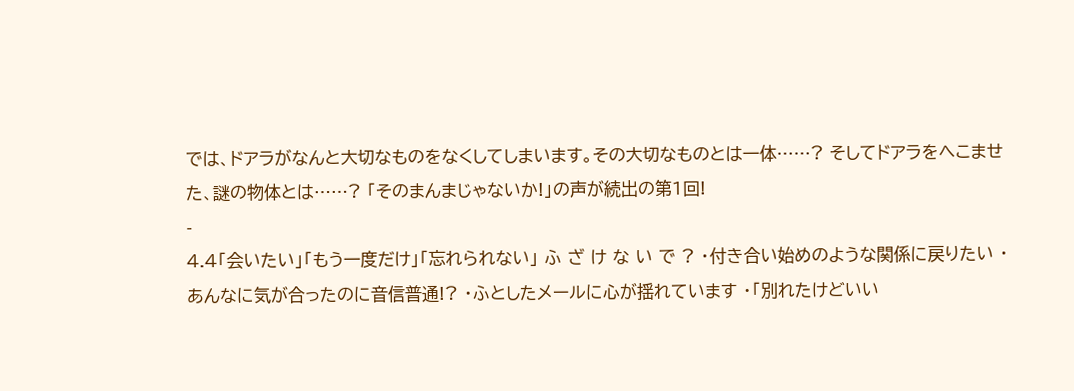では、ドアラがなんと大切なものをなくしてしまいます。その大切なものとは一体……? そしてドアラをへこませた、謎の物体とは……? 「そのまんまじゃないか!」の声が続出の第1回!
-
4.4「会いたい」「もう一度だけ」「忘れられない」 ふ ざ け な い で ? ・付き合い始めのような関係に戻りたい ・あんなに気が合ったのに音信普通!? ・ふとしたメールに心が揺れています ・「別れたけどいい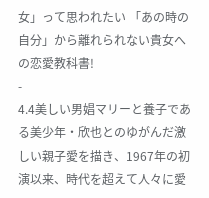女」って思われたい 「あの時の自分」から離れられない貴女への恋愛教科書!
-
4.4美しい男娼マリーと養子である美少年・欣也とのゆがんだ激しい親子愛を描き、1967年の初演以来、時代を超えて人々に愛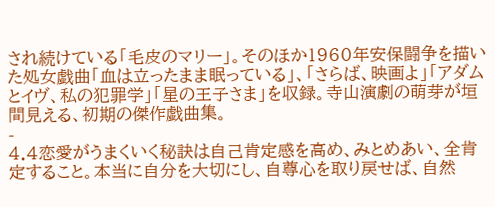され続けている「毛皮のマリー」。そのほか1960年安保闘争を描いた処女戯曲「血は立ったまま眠っている」、「さらば、映画よ」「アダムとイヴ、私の犯罪学」「星の王子さま」を収録。寺山演劇の萌芽が垣間見える、初期の傑作戯曲集。
-
4.4恋愛がうまくいく秘訣は自己肯定感を高め、みとめあい、全肯定すること。本当に自分を大切にし、自尊心を取り戻せば、自然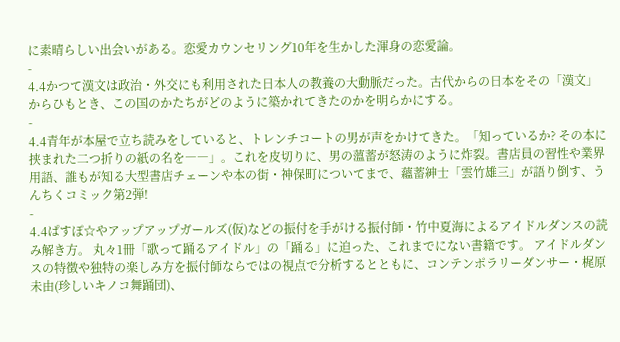に素晴らしい出会いがある。恋愛カウンセリング10年を生かした渾身の恋愛論。
-
4.4かつて漢文は政治・外交にも利用された日本人の教養の大動脈だった。古代からの日本をその「漢文」からひもとき、この国のかたちがどのように築かれてきたのかを明らかにする。
-
4.4青年が本屋で立ち読みをしていると、トレンチコートの男が声をかけてきた。「知っているか? その本に挟まれた二つ折りの紙の名を――」。これを皮切りに、男の薀蓄が怒涛のように炸裂。書店員の習性や業界用語、誰もが知る大型書店チェーンや本の街・神保町についてまで、蘊蓄紳士「雲竹雄三」が語り倒す、うんちくコミック第2弾!
-
4.4ぱすぽ☆やアップアップガールズ(仮)などの振付を手がける振付師・竹中夏海によるアイドルダンスの読み解き方。 丸々1冊「歌って踊るアイドル」の「踊る」に迫った、これまでにない書籍です。 アイドルダンスの特徴や独特の楽しみ方を振付師ならではの視点で分析するとともに、コンテンポラリーダンサー・梶原未由(珍しいキノコ舞踊団)、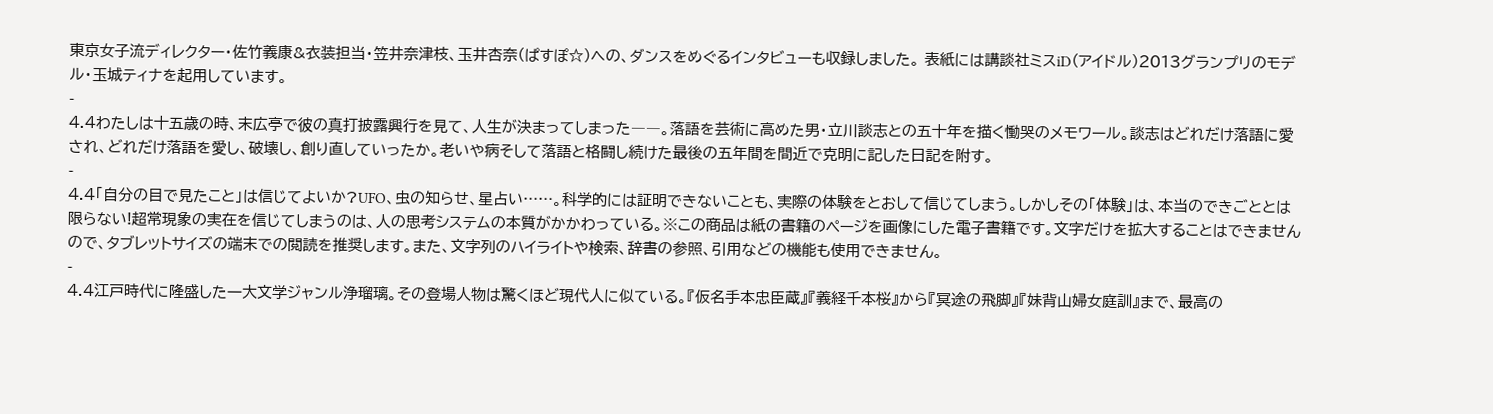東京女子流ディレクター・佐竹義康&衣装担当・笠井奈津枝、玉井杏奈(ぱすぽ☆)への、ダンスをめぐるインタビューも収録しました。 表紙には講談社ミスiD(アイドル)2013グランプリのモデル・玉城ティナを起用しています。
-
4.4わたしは十五歳の時、末広亭で彼の真打披露興行を見て、人生が決まってしまった――。落語を芸術に高めた男・立川談志との五十年を描く慟哭のメモワール。談志はどれだけ落語に愛され、どれだけ落語を愛し、破壊し、創り直していったか。老いや病そして落語と格闘し続けた最後の五年間を間近で克明に記した日記を附す。
-
4.4「自分の目で見たこと」は信じてよいか?UFO、虫の知らせ、星占い……。科学的には証明できないことも、実際の体験をとおして信じてしまう。しかしその「体験」は、本当のできごととは限らない!超常現象の実在を信じてしまうのは、人の思考システムの本質がかかわっている。※この商品は紙の書籍のページを画像にした電子書籍です。文字だけを拡大することはできませんので、タブレットサイズの端末での閲読を推奨します。また、文字列のハイライトや検索、辞書の参照、引用などの機能も使用できません。
-
4.4江戸時代に隆盛した一大文学ジャンル浄瑠璃。その登場人物は驚くほど現代人に似ている。『仮名手本忠臣蔵』『義経千本桜』から『冥途の飛脚』『妹背山婦女庭訓』まで、最高の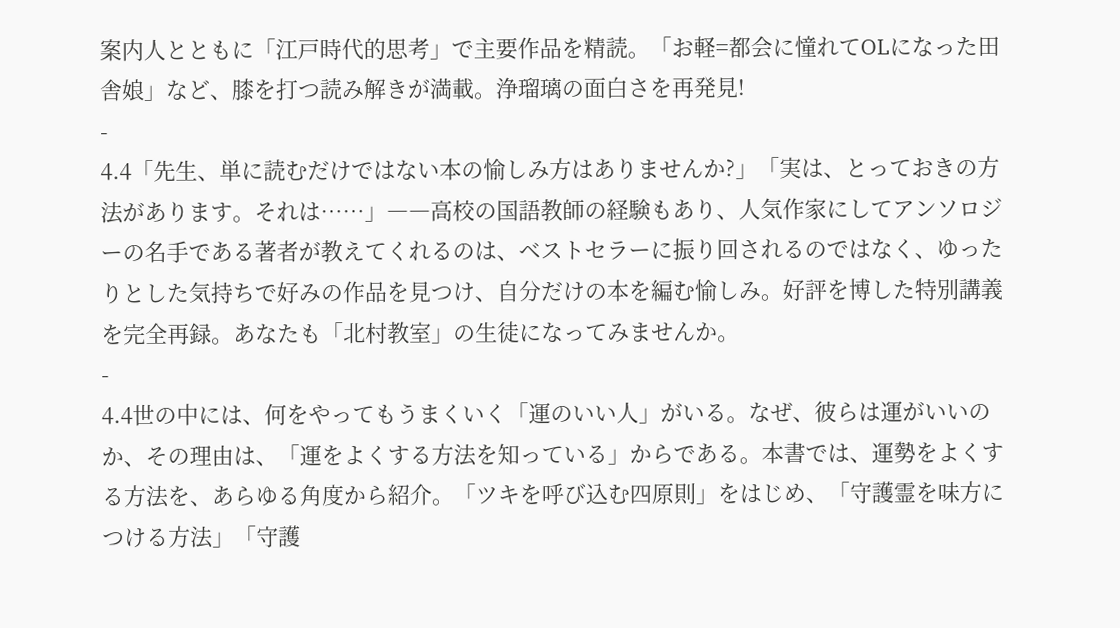案内人とともに「江戸時代的思考」で主要作品を精読。「お軽=都会に憧れてOLになった田舎娘」など、膝を打つ読み解きが満載。浄瑠璃の面白さを再発見!
-
4.4「先生、単に読むだけではない本の愉しみ方はありませんか?」「実は、とっておきの方法があります。それは……」――高校の国語教師の経験もあり、人気作家にしてアンソロジーの名手である著者が教えてくれるのは、ベストセラーに振り回されるのではなく、ゆったりとした気持ちで好みの作品を見つけ、自分だけの本を編む愉しみ。好評を博した特別講義を完全再録。あなたも「北村教室」の生徒になってみませんか。
-
4.4世の中には、何をやってもうまくいく「運のいい人」がいる。なぜ、彼らは運がいいのか、その理由は、「運をよくする方法を知っている」からである。本書では、運勢をよくする方法を、あらゆる角度から紹介。「ツキを呼び込む四原則」をはじめ、「守護霊を味方につける方法」「守護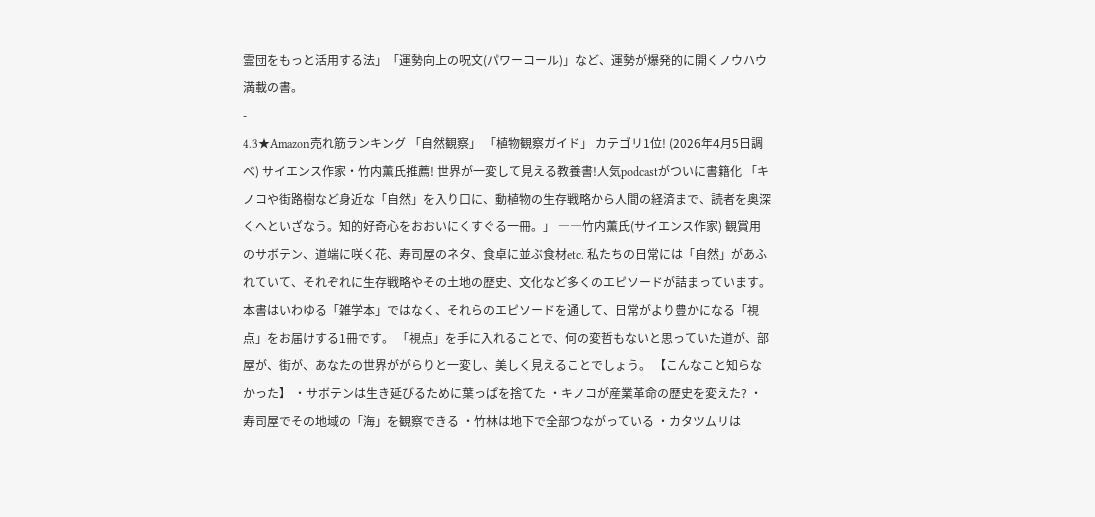霊団をもっと活用する法」「運勢向上の呪文(パワーコール)」など、運勢が爆発的に開くノウハウ満載の書。
-
4.3★Amazon売れ筋ランキング 「自然観察」 「植物観察ガイド」 カテゴリ1位! (2026年4月5日調べ) サイエンス作家・竹内薫氏推薦! 世界が一変して見える教養書!人気podcastがついに書籍化 「キノコや街路樹など身近な「自然」を入り口に、動植物の生存戦略から人間の経済まで、読者を奥深くへといざなう。知的好奇心をおおいにくすぐる一冊。」 ――竹内薫氏(サイエンス作家) 観賞用のサボテン、道端に咲く花、寿司屋のネタ、食卓に並ぶ食材etc. 私たちの日常には「自然」があふれていて、それぞれに生存戦略やその土地の歴史、文化など多くのエピソードが詰まっています。 本書はいわゆる「雑学本」ではなく、それらのエピソードを通して、日常がより豊かになる「視点」をお届けする1冊です。 「視点」を手に入れることで、何の変哲もないと思っていた道が、部屋が、街が、あなたの世界ががらりと一変し、美しく見えることでしょう。 【こんなこと知らなかった】 ・サボテンは生き延びるために葉っぱを捨てた ・キノコが産業革命の歴史を変えた? ・寿司屋でその地域の「海」を観察できる ・竹林は地下で全部つながっている ・カタツムリは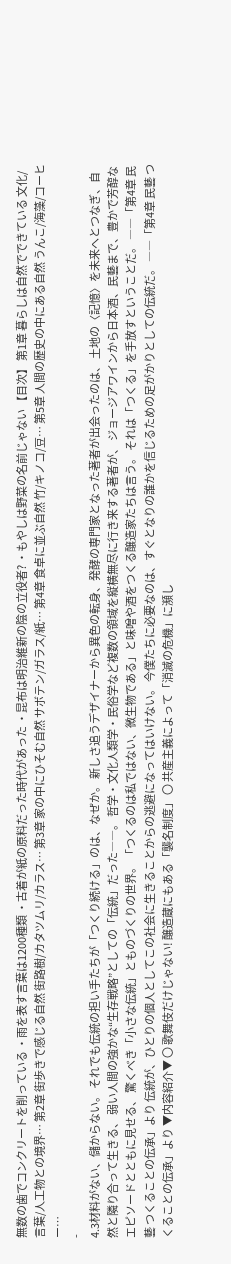無数の歯でコンクリートを削っている ・雨を表す言葉は1200種類 ・古着が紙の原料だった時代があった ・昆布は明治維新の陰の立役者? ・もやしは野菜の名前じゃない 【目次】 第1章 暮らしは自然でできている 文化/言葉/人工物との境界… 第2章 街歩きで感じる自然 街路樹/カタツムリ/カラス… 第3章 家の中にひそむ自然 サボテン/ガラス/紙… 第4章 食卓に並ぶ自然 竹/キノコ/豆… 第5章 人間の歴史の中にある自然 うんこ/海藻/コーヒー…
-
4.3材料がない、儲からない。 それでも伝統の担い手たちが「つくり続ける」のは、なぜか。 新しさ追うデザイナーから異色の転身、発酵の専門家となった著者が出会ったのは、 土地の〈記憶〉を未来へとつなぎ、自然と隣り合って生きる、 弱い人間の強かな“生存戦略”としての「伝統」だった――。 哲学・文化人類学・民俗学など複数の領域を縦横無尽に行き来する著者が、 ジョージアワインから日本酒、民藝まで、豊かで芳醇なエピソードとともに見せる、 驚くべき「小さな伝統」とものづくりの世界。 「つくるのは私ではない、微生物である」と味噌や酒をつくる醸造家たちは言う。 それは「つくる」を手放すということだ。 ――「第4章 民藝 つくることの伝承」より 伝統が、ひとりの個人としてこの社会に生きることからの逃避になってはいけない。 今僕たちに必要なのは、すぐとなりの誰かを信じるための足がかりとしての伝統だ。 ――「第4章 民藝 つくることの伝承」より ▼内容紹介▼ 〇 歌舞伎だけじゃない! 醸造蔵にもある「襲名制度」 〇 共産主義によって「消滅の危機」に瀕し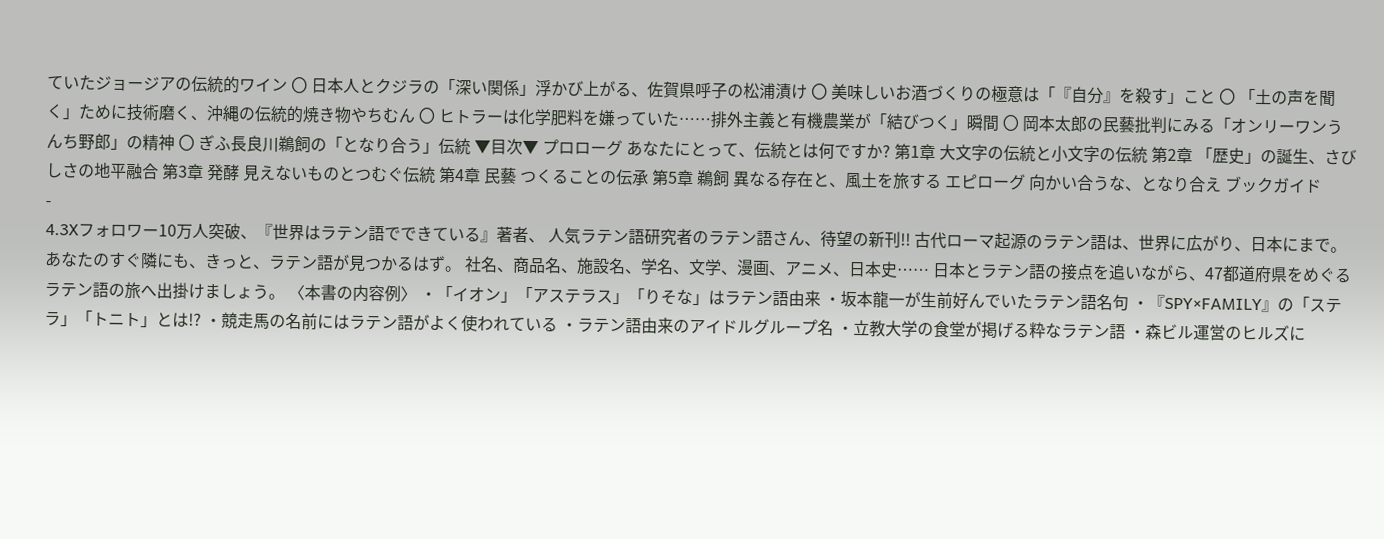ていたジョージアの伝統的ワイン 〇 日本人とクジラの「深い関係」浮かび上がる、佐賀県呼子の松浦漬け 〇 美味しいお酒づくりの極意は「『自分』を殺す」こと 〇 「土の声を聞く」ために技術磨く、沖縄の伝統的焼き物やちむん 〇 ヒトラーは化学肥料を嫌っていた……排外主義と有機農業が「結びつく」瞬間 〇 岡本太郎の民藝批判にみる「オンリーワンうんち野郎」の精神 〇 ぎふ長良川鵜飼の「となり合う」伝統 ▼目次▼ プロローグ あなたにとって、伝統とは何ですか? 第1章 大文字の伝統と小文字の伝統 第2章 「歴史」の誕生、さびしさの地平融合 第3章 発酵 見えないものとつむぐ伝統 第4章 民藝 つくることの伝承 第5章 鵜飼 異なる存在と、風土を旅する エピローグ 向かい合うな、となり合え ブックガイド
-
4.3Xフォロワー10万人突破、『世界はラテン語でできている』著者、 人気ラテン語研究者のラテン語さん、待望の新刊!! 古代ローマ起源のラテン語は、世界に広がり、日本にまで。 あなたのすぐ隣にも、きっと、ラテン語が見つかるはず。 社名、商品名、施設名、学名、文学、漫画、アニメ、日本史…… 日本とラテン語の接点を追いながら、47都道府県をめぐるラテン語の旅へ出掛けましょう。 〈本書の内容例〉 ・「イオン」「アステラス」「りそな」はラテン語由来 ・坂本龍一が生前好んでいたラテン語名句 ・『SPY×FAMILY』の「ステラ」「トニト」とは!? ・競走馬の名前にはラテン語がよく使われている ・ラテン語由来のアイドルグループ名 ・立教大学の食堂が掲げる粋なラテン語 ・森ビル運営のヒルズに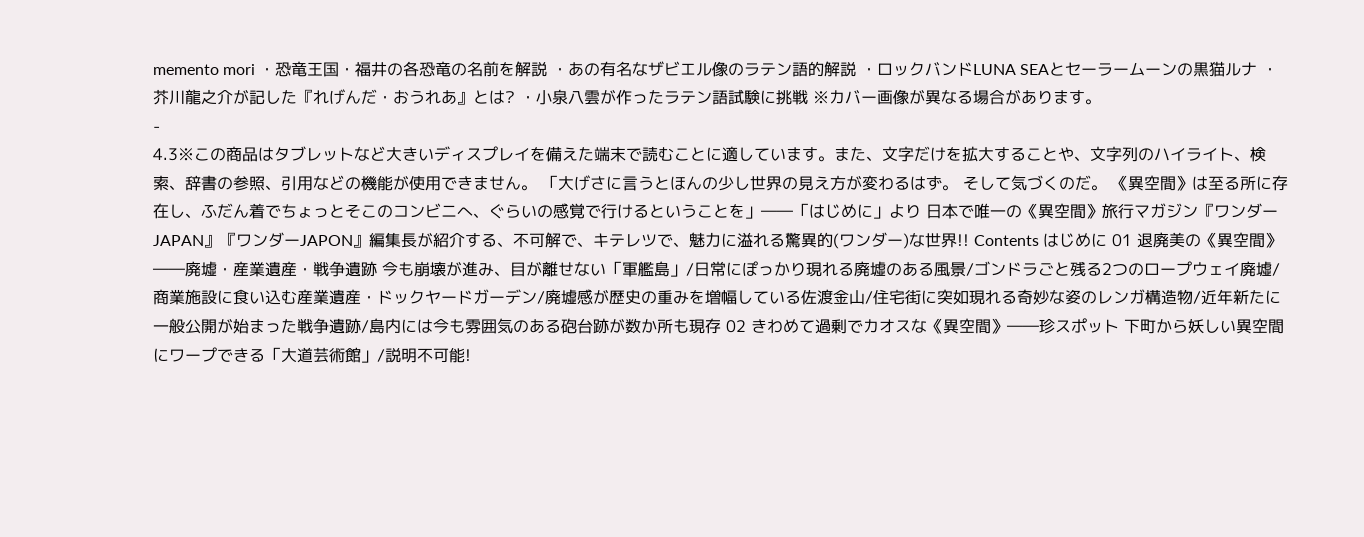memento mori ・恐竜王国・福井の各恐竜の名前を解説 ・あの有名なザビエル像のラテン語的解説 ・ロックバンドLUNA SEAとセーラームーンの黒猫ルナ ・芥川龍之介が記した『れげんだ・おうれあ』とは? ・小泉八雲が作ったラテン語試験に挑戦 ※カバー画像が異なる場合があります。
-
4.3※この商品はタブレットなど大きいディスプレイを備えた端末で読むことに適しています。また、文字だけを拡大することや、文字列のハイライト、検索、辞書の参照、引用などの機能が使用できません。 「大げさに言うとほんの少し世界の見え方が変わるはず。 そして気づくのだ。 《異空間》は至る所に存在し、ふだん着でちょっとそこのコンビニへ、ぐらいの感覚で行けるということを」――「はじめに」より 日本で唯一の《異空間》旅行マガジン『ワンダーJAPAN』『ワンダーJAPON』編集長が紹介する、不可解で、キテレツで、魅力に溢れる驚異的(ワンダー)な世界!! Contents はじめに 01 退廃美の《異空間》――廃墟・産業遺産・戦争遺跡 今も崩壊が進み、目が離せない「軍艦島」/日常にぽっかり現れる廃墟のある風景/ゴンドラごと残る2つのロープウェイ廃墟/商業施設に食い込む産業遺産・ドックヤードガーデン/廃墟感が歴史の重みを増幅している佐渡金山/住宅街に突如現れる奇妙な姿のレンガ構造物/近年新たに一般公開が始まった戦争遺跡/島内には今も雰囲気のある砲台跡が数か所も現存 02 きわめて過剰でカオスな《異空間》――珍スポット 下町から妖しい異空間にワープできる「大道芸術館」/説明不可能!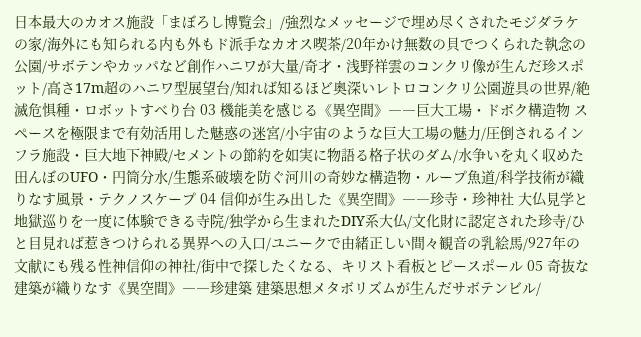日本最大のカオス施設「まぼろし博覧会」/強烈なメッセージで埋め尽くされたモジダラケの家/海外にも知られる内も外もド派手なカオス喫茶/20年かけ無数の貝でつくられた執念の公園/サボテンやカッパなど創作ハニワが大量/奇才・浅野祥雲のコンクリ像が生んだ珍スポット/高さ17m超のハニワ型展望台/知れば知るほど奥深いレトロコンクリ公園遊具の世界/絶滅危惧種・ロボットすべり台 03 機能美を感じる《異空間》――巨大工場・ドボク構造物 スペースを極限まで有効活用した魅惑の迷宮/小宇宙のような巨大工場の魅力/圧倒されるインフラ施設・巨大地下神殿/セメントの節約を如実に物語る格子状のダム/水争いを丸く収めた田んぼのUFO・円筒分水/生態系破壊を防ぐ河川の奇妙な構造物・ループ魚道/科学技術が織りなす風景・テクノスケープ 04 信仰が生み出した《異空間》――珍寺・珍神社 大仏見学と地獄巡りを一度に体験できる寺院/独学から生まれたDIY系大仏/文化財に認定された珍寺/ひと目見れば惹きつけられる異界への入口/ユニークで由緒正しい間々観音の乳絵馬/927年の文献にも残る性神信仰の神社/街中で探したくなる、キリスト看板とピースポール 05 奇抜な建築が織りなす《異空間》――珍建築 建築思想メタボリズムが生んだサボテンビル/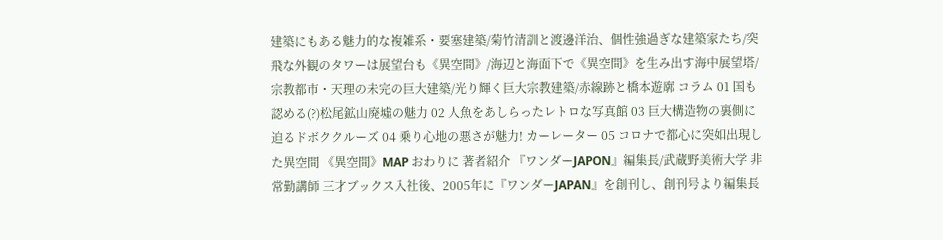建築にもある魅力的な複雑系・要塞建築/菊竹清訓と渡邊洋治、個性強過ぎな建築家たち/突飛な外観のタワーは展望台も《異空間》/海辺と海面下で《異空間》を生み出す海中展望塔/宗教都市・天理の未完の巨大建築/光り輝く巨大宗教建築/赤線跡と橋本遊廓 コラム 01 国も認める(?)松尾鉱山廃墟の魅力 02 人魚をあしらったレトロな写真館 03 巨大構造物の裏側に迫るドボククルーズ 04 乗り心地の悪さが魅力! カーレーター 05 コロナで都心に突如出現した異空間 《異空間》MAP おわりに 著者紹介 『ワンダーJAPON』編集長/武蔵野美術大学 非常勤講師 三才ブックス入社後、2005年に『ワンダーJAPAN』を創刊し、創刊号より編集長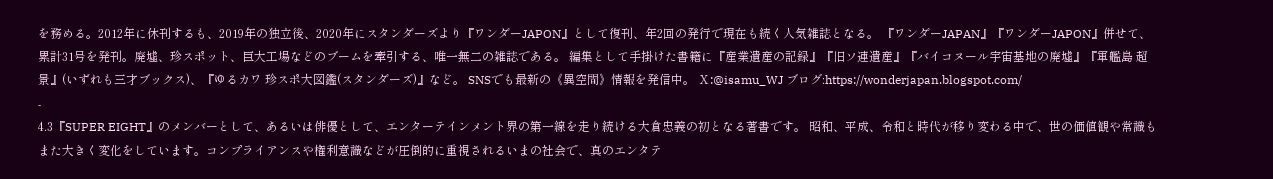を務める。2012年に休刊するも、2019年の独立後、2020年にスタンダーズより『ワンダーJAPON』として復刊、年2回の発行で現在も続く人気雑誌となる。 『ワンダーJAPAN』『ワンダーJAPON』併せて、累計31号を発刊。廃墟、珍スポット、巨大工場などのブームを牽引する、唯一無二の雑誌である。 編集として手掛けた書籍に『産業遺産の記録』『旧ソ連遺産』『バイコヌール宇宙基地の廃墟』『軍艦島 超景』(いずれも三才ブックス)、『ゆるカワ 珍スポ大図鑑(スタンダーズ)』など。 SNSでも最新の《異空間》情報を発信中。 Ⅹ:@isamu_WJ ブログ:https://wonderjapan.blogspot.com/
-
4.3『SUPER EIGHT』のメンバーとして、あるいは俳優として、エンターテインメント界の第一線を走り続ける大倉忠義の初となる著書です。 昭和、平成、令和と時代が移り変わる中で、世の価値観や常識もまた大きく変化をしています。コンプライアンスや権利意識などが圧倒的に重視されるいまの社会で、真のエンタテ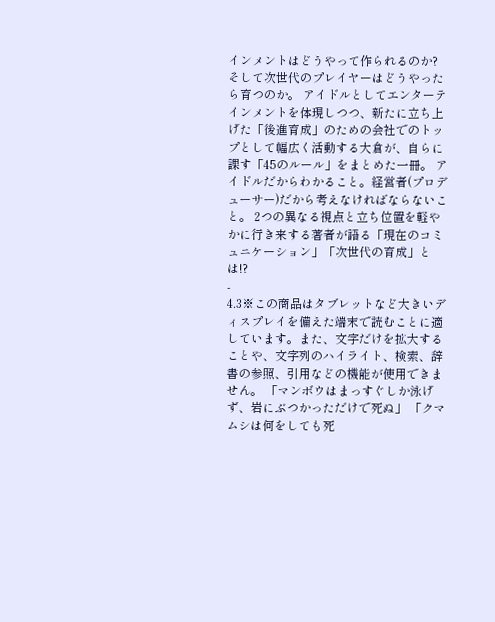インメントはどうやって作られるのか?そして次世代のプレイヤーはどうやったら育つのか。 アイドルとしてエンターテインメントを体現しつつ、新たに立ち上げた「後進育成」のための会社でのトップとして幅広く活動する大倉が、自らに課す「45のルール」をまとめた一冊。 アイドルだからわかること。経営者(プロデューサー)だから考えなければならないこと。 2つの異なる視点と立ち位置を軽やかに行き来する著者が語る「現在のコミュニケーション」「次世代の育成」とは!?
-
4.3※この商品はタブレットなど大きいディスプレイを備えた端末で読むことに適しています。また、文字だけを拡大することや、文字列のハイライト、検索、辞書の参照、引用などの機能が使用できません。 「マンボウはまっすぐしか泳げず、岩にぶつかっただけで死ぬ」 「クマムシは何をしても死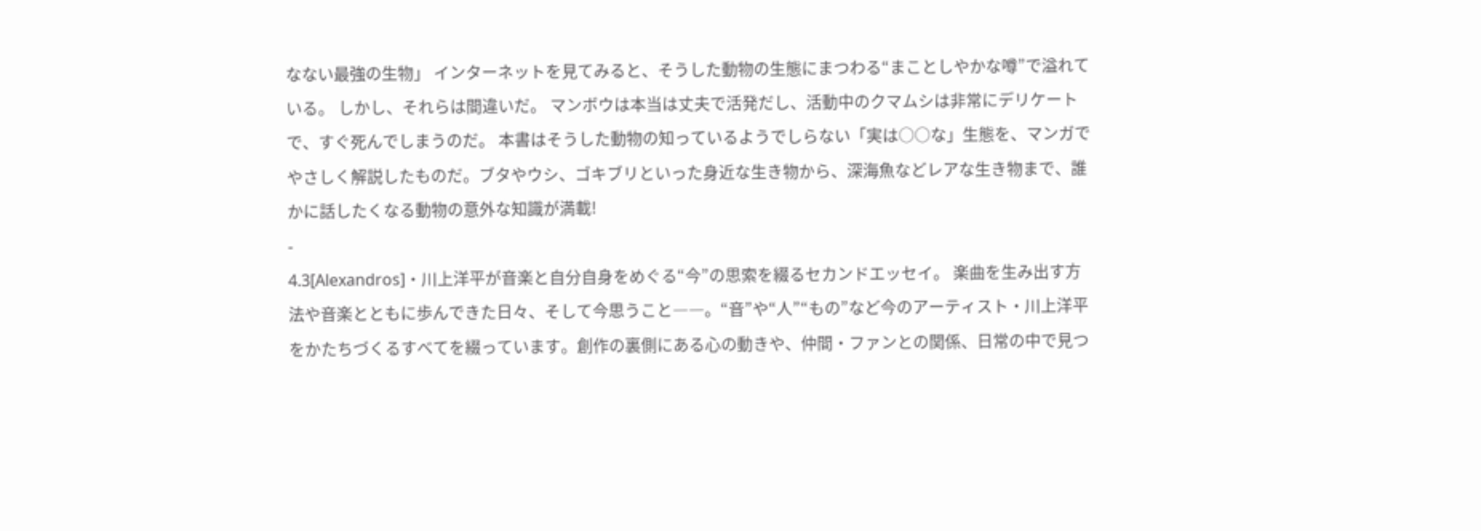なない最強の生物」 インターネットを見てみると、そうした動物の生態にまつわる“まことしやかな噂”で溢れている。 しかし、それらは間違いだ。 マンボウは本当は丈夫で活発だし、活動中のクマムシは非常にデリケートで、すぐ死んでしまうのだ。 本書はそうした動物の知っているようでしらない「実は○○な」生態を、マンガでやさしく解説したものだ。ブタやウシ、ゴキブリといった身近な生き物から、深海魚などレアな生き物まで、誰かに話したくなる動物の意外な知識が満載!
-
4.3[Alexandros]・川上洋平が音楽と自分自身をめぐる“今”の思索を綴るセカンドエッセイ。 楽曲を生み出す方法や音楽とともに歩んできた日々、そして今思うこと――。“音”や“人”“もの”など今のアーティスト・川上洋平をかたちづくるすべてを綴っています。創作の裏側にある心の動きや、仲間・ファンとの関係、日常の中で見つ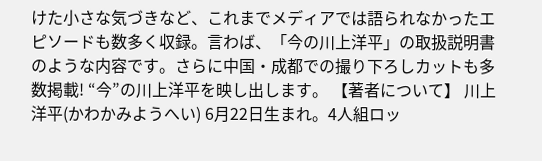けた小さな気づきなど、これまでメディアでは語られなかったエピソードも数多く収録。言わば、「今の川上洋平」の取扱説明書のような内容です。さらに中国・成都での撮り下ろしカットも多数掲載! “今”の川上洋平を映し出します。 【著者について】 川上洋平(かわかみようへい) 6月22日生まれ。4人組ロッ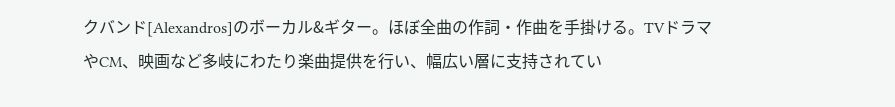クバンド[Alexandros]のボーカル&ギター。ほぼ全曲の作詞・作曲を手掛ける。TVドラマやCM、映画など多岐にわたり楽曲提供を行い、幅広い層に支持されてい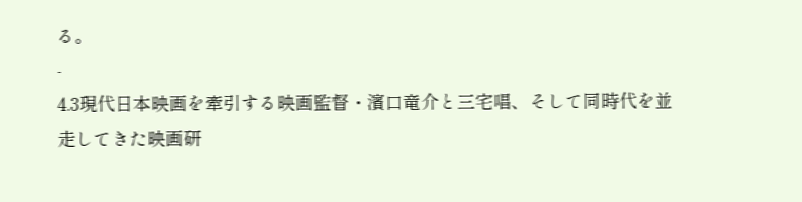る。
-
4.3現代日本映画を牽引する映画監督・濱口竜介と三宅唱、そして同時代を並走してきた映画研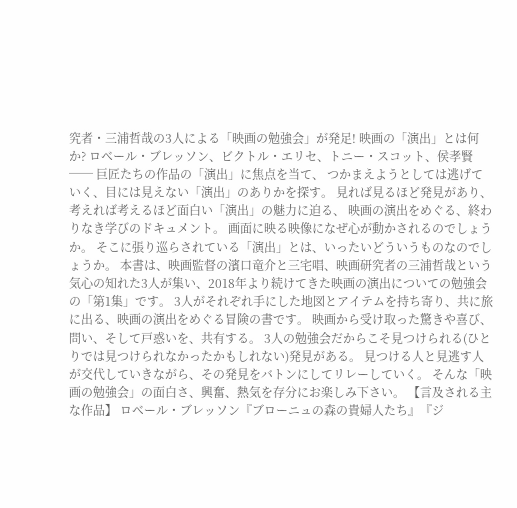究者・三浦哲哉の3人による「映画の勉強会」が発足! 映画の「演出」とは何か? ロベール・ブレッソン、ビクトル・エリセ、トニー・スコット、侯孝賢── 巨匠たちの作品の「演出」に焦点を当て、 つかまえようとしては逃げていく、目には見えない「演出」のありかを探す。 見れば見るほど発見があり、考えれば考えるほど面白い「演出」の魅力に迫る、 映画の演出をめぐる、終わりなき学びのドキュメント。 画面に映る映像になぜ心が動かされるのでしょうか。 そこに張り巡らされている「演出」とは、いったいどういうものなのでしょうか。 本書は、映画監督の濱口竜介と三宅唱、映画研究者の三浦哲哉という気心の知れた3人が集い、2018年より続けてきた映画の演出についての勉強会の「第1集」です。 3人がそれぞれ手にした地図とアイテムを持ち寄り、共に旅に出る、映画の演出をめぐる冒険の書です。 映画から受け取った驚きや喜び、問い、そして戸惑いを、共有する。 3人の勉強会だからこそ見つけられる(ひとりでは見つけられなかったかもしれない)発見がある。 見つける人と見逃す人が交代していきながら、その発見をバトンにしてリレーしていく。 そんな「映画の勉強会」の面白さ、興奮、熱気を存分にお楽しみ下さい。 【言及される主な作品】 ロベール・ブレッソン『ブローニュの森の貴婦人たち』『ジ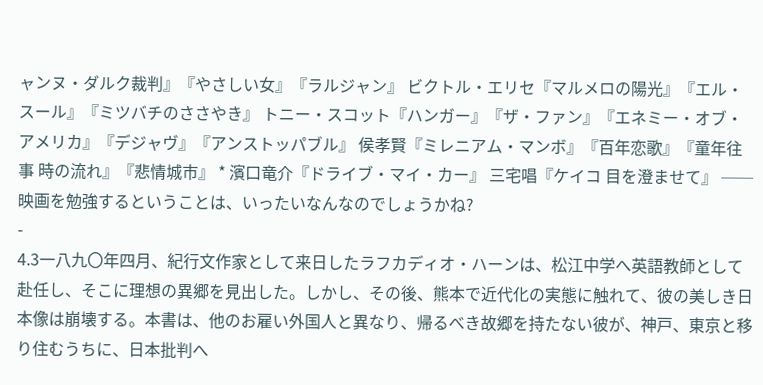ャンヌ・ダルク裁判』『やさしい女』『ラルジャン』 ビクトル・エリセ『マルメロの陽光』『エル・スール』『ミツバチのささやき』 トニー・スコット『ハンガー』『ザ・ファン』『エネミー・オブ・アメリカ』『デジャヴ』『アンストッパブル』 侯孝賢『ミレニアム・マンボ』『百年恋歌』『童年往事 時の流れ』『悲情城市』 * 濱口竜介『ドライブ・マイ・カー』 三宅唱『ケイコ 目を澄ませて』 ──映画を勉強するということは、いったいなんなのでしょうかね?
-
4.3一八九〇年四月、紀行文作家として来日したラフカディオ・ハーンは、松江中学へ英語教師として赴任し、そこに理想の異郷を見出した。しかし、その後、熊本で近代化の実態に触れて、彼の美しき日本像は崩壊する。本書は、他のお雇い外国人と異なり、帰るべき故郷を持たない彼が、神戸、東京と移り住むうちに、日本批判へ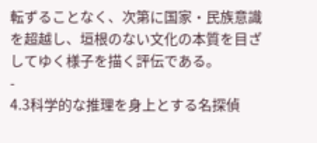転ずることなく、次第に国家・民族意識を超越し、垣根のない文化の本質を目ざしてゆく様子を描く評伝である。
-
4.3科学的な推理を身上とする名探偵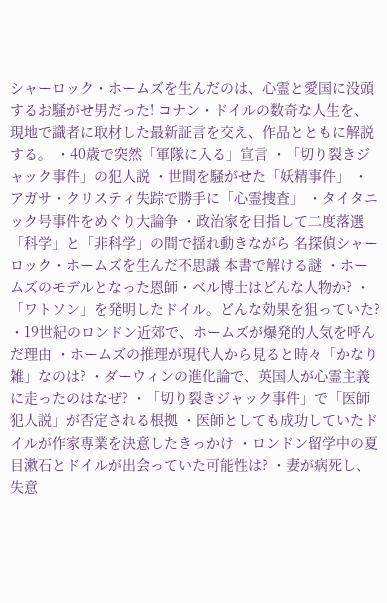シャーロック・ホームズを生んだのは、心霊と愛国に没頭するお騒がせ男だった! コナン・ドイルの数奇な人生を、現地で識者に取材した最新証言を交え、作品とともに解説する。 ・40歳で突然「軍隊に入る」宣言 ・「切り裂きジャック事件」の犯人説 ・世間を騒がせた「妖精事件」 ・アガサ・クリスティ失踪で勝手に「心霊捜査」 ・タイタニック号事件をめぐり大論争 ・政治家を目指して二度落選 「科学」と「非科学」の間で揺れ動きながら 名探偵シャーロック・ホームズを生んだ不思議 本書で解ける謎 ・ホームズのモデルとなった恩師・ベル博士はどんな人物か? ・「ワトソン」を発明したドイル。どんな効果を狙っていた? ・19世紀のロンドン近郊で、ホームズが爆発的人気を呼んだ理由 ・ホームズの推理が現代人から見ると時々「かなり雑」なのは? ・ダーウィンの進化論で、英国人が心霊主義に走ったのはなぜ? ・「切り裂きジャック事件」で「医師犯人説」が否定される根拠 ・医師としても成功していたドイルが作家専業を決意したきっかけ ・ロンドン留学中の夏目漱石とドイルが出会っていた可能性は? ・妻が病死し、失意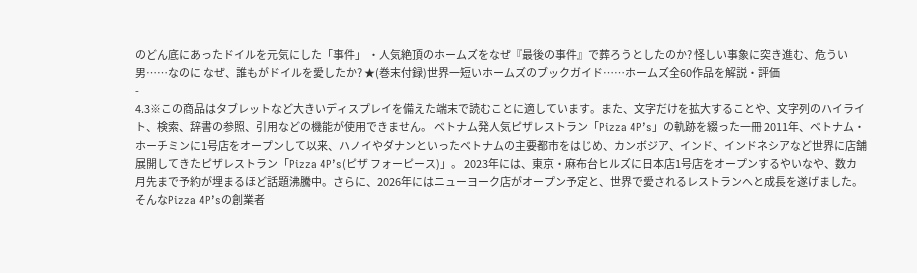のどん底にあったドイルを元気にした「事件」 ・人気絶頂のホームズをなぜ『最後の事件』で葬ろうとしたのか? 怪しい事象に突き進む、危うい男……なのに なぜ、誰もがドイルを愛したか? ★(巻末付録)世界一短いホームズのブックガイド……ホームズ全60作品を解説・評価
-
4.3※この商品はタブレットなど大きいディスプレイを備えた端末で読むことに適しています。また、文字だけを拡大することや、文字列のハイライト、検索、辞書の参照、引用などの機能が使用できません。 ベトナム発人気ピザレストラン「Pizza 4P’s」の軌跡を綴った一冊 2011年、ベトナム・ホーチミンに1号店をオープンして以来、ハノイやダナンといったベトナムの主要都市をはじめ、カンボジア、インド、インドネシアなど世界に店舗展開してきたピザレストラン「Pizza 4P’s(ピザ フォーピース)」。 2023年には、東京・麻布台ヒルズに日本店1号店をオープンするやいなや、数カ月先まで予約が埋まるほど話題沸騰中。さらに、2026年にはニューヨーク店がオープン予定と、世界で愛されるレストランへと成長を遂げました。 そんなPizza 4P’sの創業者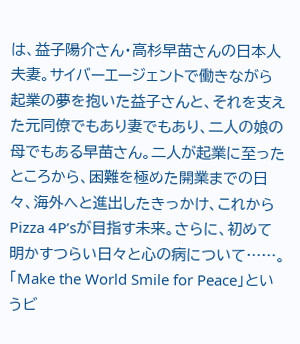は、益子陽介さん・高杉早苗さんの日本人夫妻。サイバーエージェントで働きながら起業の夢を抱いた益子さんと、それを支えた元同僚でもあり妻でもあり、二人の娘の母でもある早苗さん。二人が起業に至ったところから、困難を極めた開業までの日々、海外へと進出したきっかけ、これからPizza 4P’sが目指す未来。さらに、初めて明かすつらい日々と心の病について……。 「Make the World Smile for Peace」というビ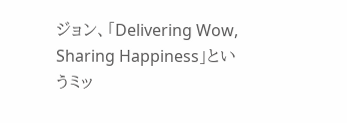ジョン、「Delivering Wow, Sharing Happiness」というミッ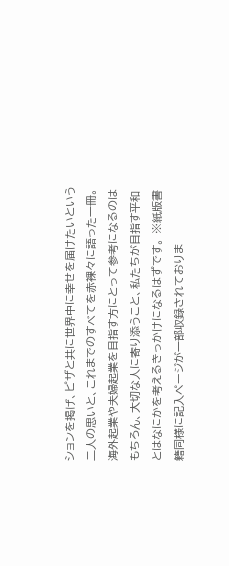ションを掲げ、ピザと共に世界中に幸せを届けたいという二人の思いと、これまでのすべてを赤裸々に語った一冊。海外起業や夫婦起業を目指す方にとって参考になるのはもちろん、大切な人に寄り添うこと、私たちが目指す平和とはなにかを考えるきっかけになるはずです。 ※紙版書籍同様に記入ページが一部収録されておりま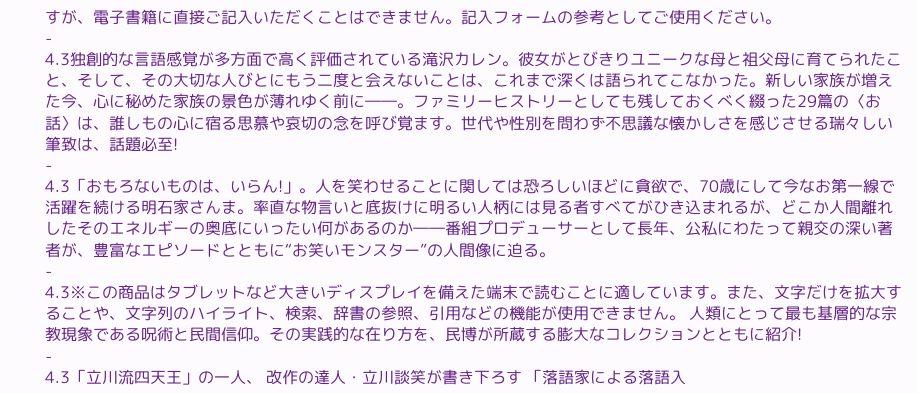すが、電子書籍に直接ご記入いただくことはできません。記入フォームの参考としてご使用ください。
-
4.3独創的な言語感覚が多方面で高く評価されている滝沢カレン。彼女がとびきりユニークな母と祖父母に育てられたこと、そして、その大切な人びとにもう二度と会えないことは、これまで深くは語られてこなかった。新しい家族が増えた今、心に秘めた家族の景色が薄れゆく前に――。ファミリーヒストリーとしても残しておくべく綴った29篇の〈お話〉は、誰しもの心に宿る思慕や哀切の念を呼び覚ます。世代や性別を問わず不思議な懐かしさを感じさせる瑞々しい筆致は、話題必至!
-
4.3「おもろないものは、いらん!」。人を笑わせることに関しては恐ろしいほどに貪欲で、70歳にして今なお第一線で活躍を続ける明石家さんま。率直な物言いと底抜けに明るい人柄には見る者すべてがひき込まれるが、どこか人間離れしたそのエネルギーの奥底にいったい何があるのか――番組プロデューサーとして長年、公私にわたって親交の深い著者が、豊富なエピソードとともに“お笑いモンスター”の人間像に迫る。
-
4.3※この商品はタブレットなど大きいディスプレイを備えた端末で読むことに適しています。また、文字だけを拡大することや、文字列のハイライト、検索、辞書の参照、引用などの機能が使用できません。 人類にとって最も基層的な宗教現象である呪術と民間信仰。その実践的な在り方を、民博が所蔵する膨大なコレクションとともに紹介!
-
4.3「立川流四天王」の一人、 改作の達人・立川談笑が書き下ろす 「落語家による落語入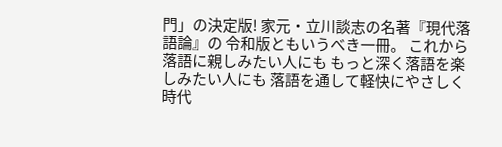門」の決定版! 家元・立川談志の名著『現代落語論』の 令和版ともいうべき一冊。 これから落語に親しみたい人にも もっと深く落語を楽しみたい人にも 落語を通して軽快にやさしく時代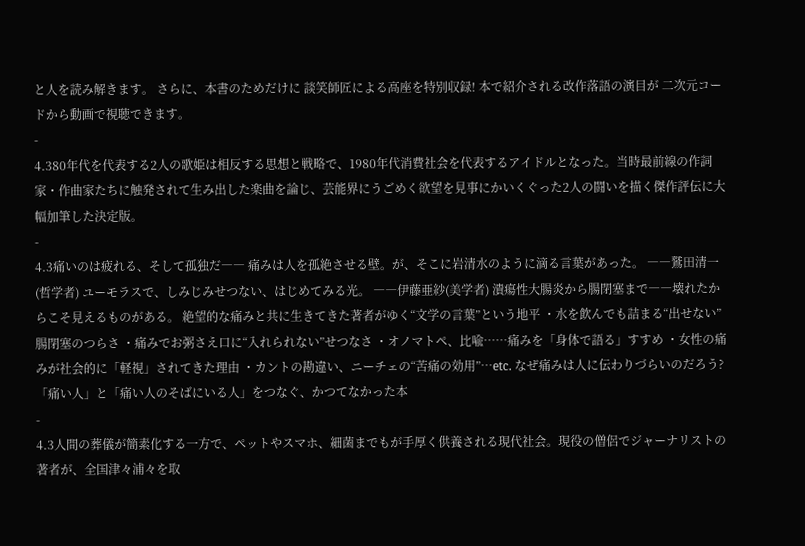と人を読み解きます。 さらに、本書のためだけに 談笑師匠による高座を特別収録! 本で紹介される改作落語の演目が 二次元コードから動画で視聴できます。
-
4.380年代を代表する2人の歌姫は相反する思想と戦略で、1980年代消費社会を代表するアイドルとなった。当時最前線の作詞家・作曲家たちに触発されて生み出した楽曲を論じ、芸能界にうごめく欲望を見事にかいくぐった2人の闘いを描く傑作評伝に大幅加筆した決定版。
-
4.3痛いのは疲れる、そして孤独だ―― 痛みは人を孤絶させる壁。が、そこに岩清水のように滴る言葉があった。 ――鷲田清一(哲学者) ユーモラスで、しみじみせつない、はじめてみる光。 ――伊藤亜紗(美学者) 潰瘍性大腸炎から腸閉塞まで――壊れたからこそ見えるものがある。 絶望的な痛みと共に生きてきた著者がゆく“文学の言葉”という地平 ・水を飲んでも詰まる“出せない”腸閉塞のつらさ ・痛みでお粥さえ口に“入れられない”せつなさ ・オノマトペ、比喩……痛みを「身体で語る」すすめ ・女性の痛みが社会的に「軽視」されてきた理由 ・カントの勘違い、ニーチェの“苦痛の効用”…etc. なぜ痛みは人に伝わりづらいのだろう? 「痛い人」と「痛い人のそばにいる人」をつなぐ、かつてなかった本
-
4.3人間の葬儀が簡素化する一方で、ペットやスマホ、細菌までもが手厚く供養される現代社会。現役の僧侶でジャーナリストの著者が、全国津々浦々を取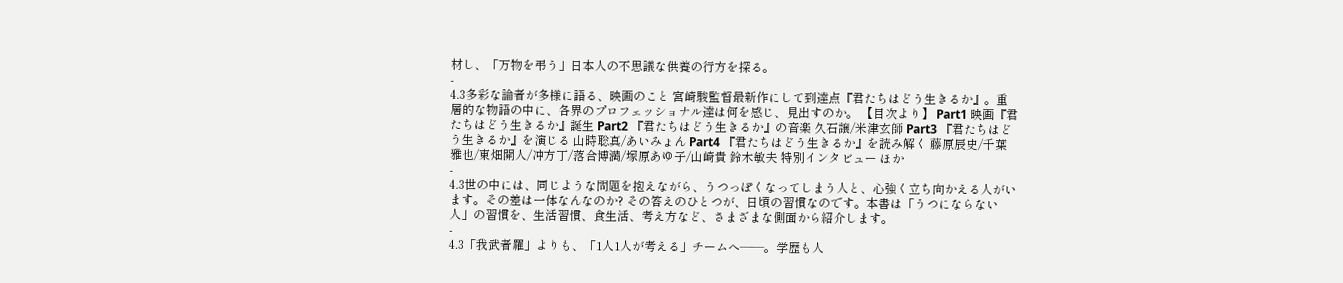材し、「万物を弔う」日本人の不思議な供養の行方を探る。
-
4.3多彩な論者が多様に語る、映画のこと 宮崎駿監督最新作にして到達点『君たちはどう生きるか』。重層的な物語の中に、各界のプロフェッショナル達は何を感じ、見出すのか。 【目次より】 Part1 映画『君たちはどう生きるか』誕生 Part2 『君たちはどう生きるか』の音楽 久石譲/米津玄師 Part3 『君たちはどう生きるか』を演じる 山時聡真/あいみょん Part4 『君たちはどう生きるか』を読み解く 藤原辰史/千葉雅也/東畑開人/冲方丁/落合博満/塚原あゆ子/山崎貴 鈴木敏夫 特別インタビュー ほか
-
4.3世の中には、同じような問題を抱えながら、うつっぽくなってしまう人と、心強く立ち向かえる人がいます。その差は一体なんなのか? その答えのひとつが、日頃の習慣なのです。本書は「うつにならない人」の習慣を、生活習慣、食生活、考え方など、さまざまな側面から紹介します。
-
4.3「我武者羅」よりも、「1人1人が考える」チームへ――。学歴も人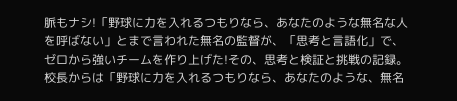脈もナシ!「野球に力を入れるつもりなら、あなたのような無名な人を呼ばない」とまで言われた無名の監督が、「思考と言語化」で、ゼロから強いチームを作り上げた!その、思考と検証と挑戦の記録。 校長からは「野球に力を入れるつもりなら、あなたのような、無名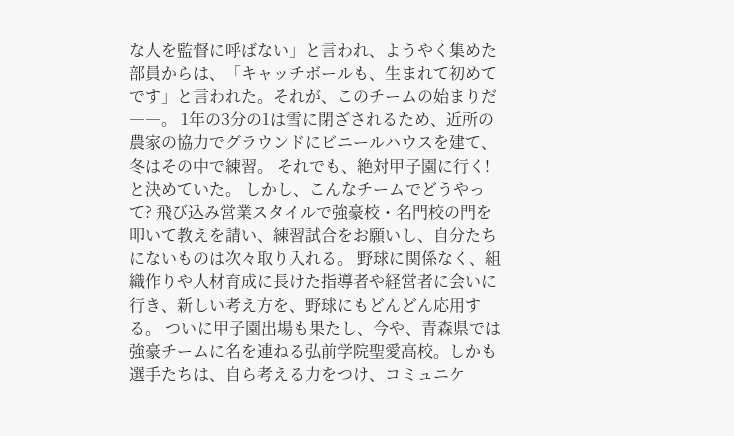な人を監督に呼ばない」と言われ、ようやく集めた部員からは、「キャッチボールも、生まれて初めてです」と言われた。それが、このチームの始まりだ――。 1年の3分の1は雪に閉ざされるため、近所の農家の協力でグラウンドにビニールハウスを建て、冬はその中で練習。 それでも、絶対甲子園に行く!と決めていた。 しかし、こんなチームでどうやって? 飛び込み営業スタイルで強豪校・名門校の門を叩いて教えを請い、練習試合をお願いし、自分たちにないものは次々取り入れる。 野球に関係なく、組織作りや人材育成に長けた指導者や経営者に会いに行き、新しい考え方を、野球にもどんどん応用する。 ついに甲子園出場も果たし、今や、青森県では強豪チームに名を連ねる弘前学院聖愛高校。しかも選手たちは、自ら考える力をつけ、コミュニケ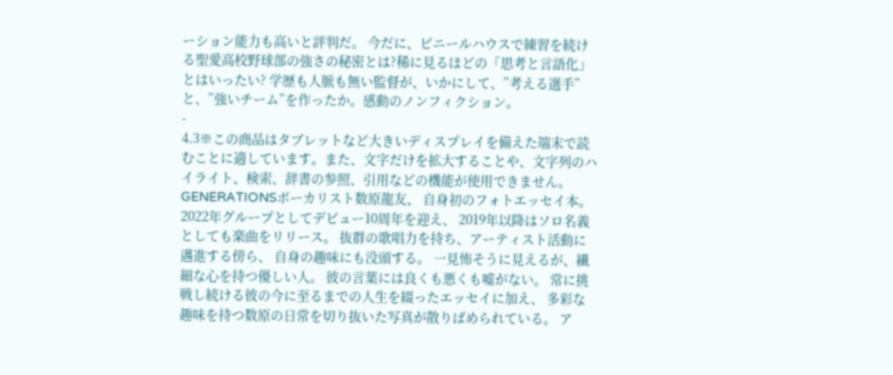ーション能力も高いと評判だ。 今だに、ビニールハウスで練習を続ける聖愛高校野球部の強さの秘密とは?稀に見るほどの「思考と言語化」とはいったい? 学歴も人脈も無い監督が、いかにして、”考える選手”と、”強いチーム”を作ったか。感動のノンフィクション。
-
4.3※この商品はタブレットなど大きいディスプレイを備えた端末で読むことに適しています。また、文字だけを拡大することや、文字列のハイライト、検索、辞書の参照、引用などの機能が使用できません。 GENERATIONSボーカリスト数原龍友、 自身初のフォトエッセイ本。 2022年グループとしてデビュー10周年を迎え、 2019年以降はソロ名義としても楽曲をリリース。 抜群の歌唱力を持ち、アーティスト活動に邁進する傍ら、 自身の趣味にも没頭する。 一見怖そうに見えるが、繊細な心を持つ優しい人。 彼の言葉には良くも悪くも嘘がない。 常に挑戦し続ける彼の今に至るまでの人生を綴ったエッセイに加え、 多彩な趣味を持つ数原の日常を切り抜いた写真が散りばめられている。 ア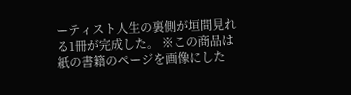ーティスト人生の裏側が垣間見れる1冊が完成した。 ※この商品は紙の書籍のページを画像にした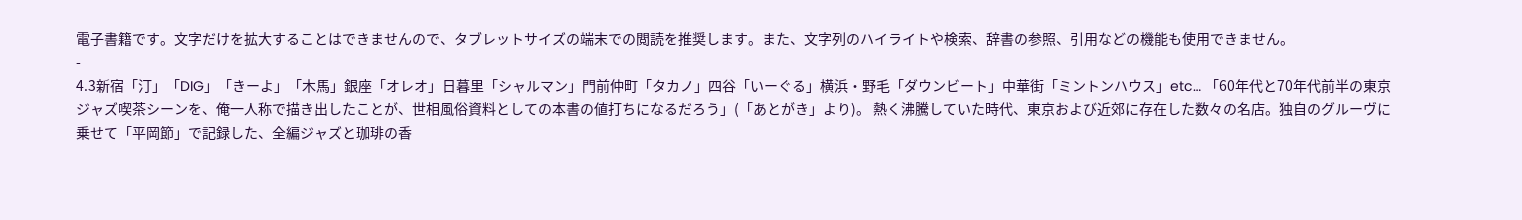電子書籍です。文字だけを拡大することはできませんので、タブレットサイズの端末での閲読を推奨します。また、文字列のハイライトや検索、辞書の参照、引用などの機能も使用できません。
-
4.3新宿「汀」「DIG」「きーよ」「木馬」銀座「オレオ」日暮里「シャルマン」門前仲町「タカノ」四谷「いーぐる」横浜・野毛「ダウンビート」中華街「ミントンハウス」etc… 「60年代と70年代前半の東京ジャズ喫茶シーンを、俺一人称で描き出したことが、世相風俗資料としての本書の値打ちになるだろう」(「あとがき」より)。 熱く沸騰していた時代、東京および近郊に存在した数々の名店。独自のグルーヴに乗せて「平岡節」で記録した、全編ジャズと珈琲の香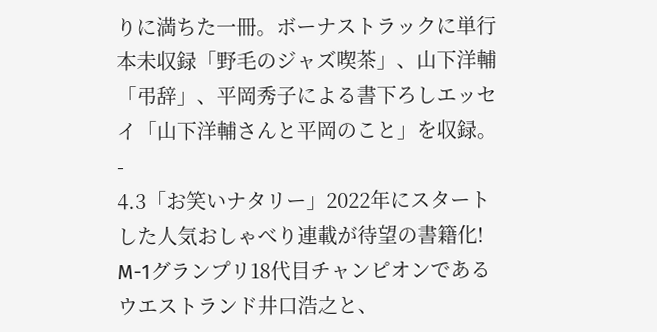りに満ちた一冊。ボーナストラックに単行本未収録「野毛のジャズ喫茶」、山下洋輔「弔辞」、平岡秀子による書下ろしエッセイ「山下洋輔さんと平岡のこと」を収録。
-
4.3「お笑いナタリー」2022年にスタートした人気おしゃべり連載が待望の書籍化! M-1グランプリ18代目チャンピオンであるウエストランド井口浩之と、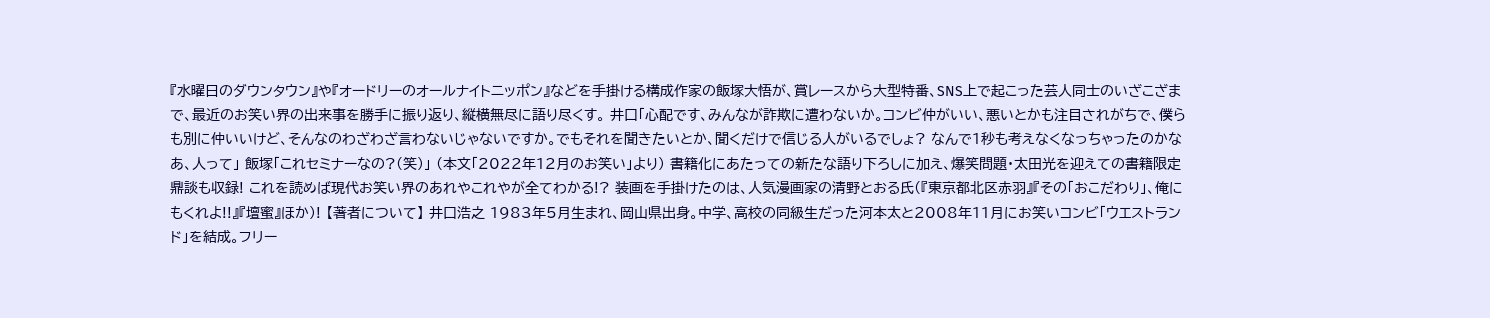『水曜日のダウンタウン』や『オードリーのオールナイトニッポン』などを手掛ける構成作家の飯塚大悟が、賞レースから大型特番、SNS上で起こった芸人同士のいざこざまで、最近のお笑い界の出来事を勝手に振り返り、縦横無尽に語り尽くす。 井口「心配です、みんなが詐欺に遭わないか。コンビ仲がいい、悪いとかも注目されがちで、僕らも別に仲いいけど、そんなのわざわざ言わないじゃないですか。でもそれを聞きたいとか、聞くだけで信じる人がいるでしょ? なんで1秒も考えなくなっちゃったのかなあ、人って」 飯塚「これセミナーなの?(笑)」 (本文「2022年12月のお笑い」より) 書籍化にあたっての新たな語り下ろしに加え、爆笑問題・太田光を迎えての書籍限定鼎談も収録! これを読めば現代お笑い界のあれやこれやが全てわかる!? 装画を手掛けたのは、人気漫画家の清野とおる氏(『東京都北区赤羽』『その「おこだわり」、俺にもくれよ!!』『壇蜜』ほか)! 【著者について】 井口浩之 1983年5月生まれ、岡山県出身。中学、高校の同級生だった河本太と2008年11月にお笑いコンビ「ウエストランド」を結成。フリー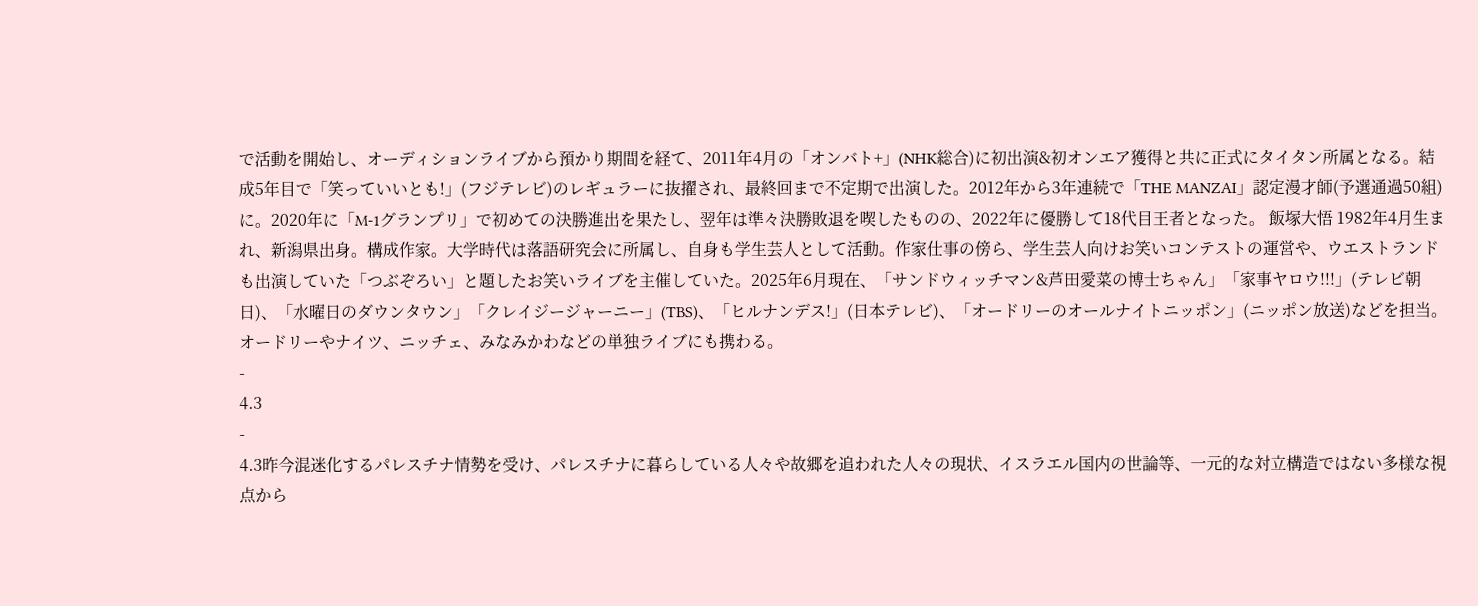で活動を開始し、オーディションライブから預かり期間を経て、2011年4月の「オンバト+」(NHK総合)に初出演&初オンエア獲得と共に正式にタイタン所属となる。結成5年目で「笑っていいとも!」(フジテレビ)のレギュラーに抜擢され、最終回まで不定期で出演した。2012年から3年連続で「THE MANZAI」認定漫才師(予選通過50組)に。2020年に「M-1グランプリ」で初めての決勝進出を果たし、翌年は準々決勝敗退を喫したものの、2022年に優勝して18代目王者となった。 飯塚大悟 1982年4月生まれ、新潟県出身。構成作家。大学時代は落語研究会に所属し、自身も学生芸人として活動。作家仕事の傍ら、学生芸人向けお笑いコンテストの運営や、ウエストランドも出演していた「つぶぞろい」と題したお笑いライブを主催していた。2025年6月現在、「サンドウィッチマン&芦田愛菜の博士ちゃん」「家事ヤロウ!!!」(テレビ朝日)、「水曜日のダウンタウン」「クレイジージャーニー」(TBS)、「ヒルナンデス!」(日本テレビ)、「オードリーのオールナイトニッポン」(ニッポン放送)などを担当。オードリーやナイツ、ニッチェ、みなみかわなどの単独ライブにも携わる。
-
4.3
-
4.3昨今混迷化するパレスチナ情勢を受け、パレスチナに暮らしている人々や故郷を追われた人々の現状、イスラエル国内の世論等、一元的な対立構造ではない多様な視点から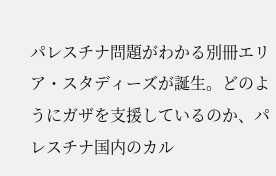パレスチナ問題がわかる別冊エリア・スタディーズが誕生。どのようにガザを支援しているのか、パレスチナ国内のカル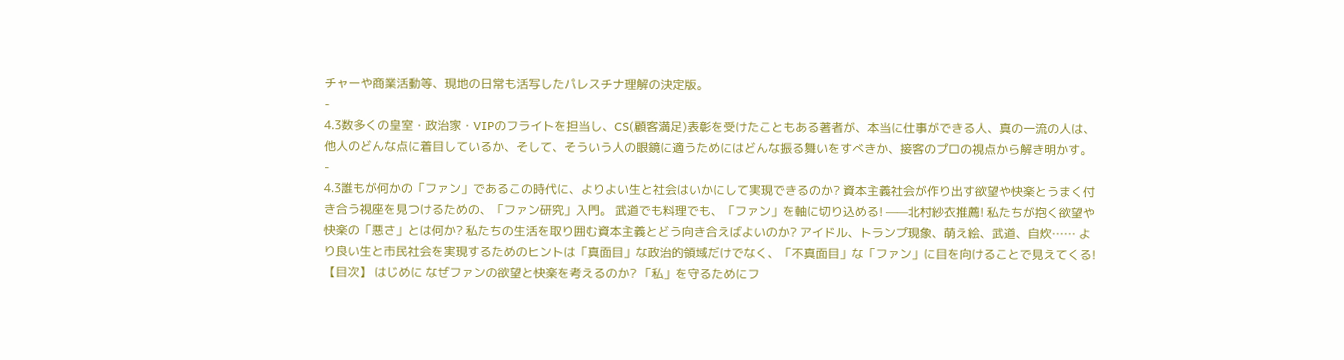チャーや商業活動等、現地の日常も活写したパレスチナ理解の決定版。
-
4.3数多くの皇室・政治家・VIPのフライトを担当し、CS(顧客満足)表彰を受けたこともある著者が、本当に仕事ができる人、真の一流の人は、他人のどんな点に着目しているか、そして、そういう人の眼鏡に適うためにはどんな振る舞いをすべきか、接客のプロの視点から解き明かす。
-
4.3誰もが何かの「ファン」であるこの時代に、よりよい生と社会はいかにして実現できるのか? 資本主義社会が作り出す欲望や快楽とうまく付き合う視座を見つけるための、「ファン研究」入門。 武道でも料理でも、「ファン」を軸に切り込める! ——北村紗衣推薦! 私たちが抱く欲望や快楽の「悪さ」とは何か? 私たちの生活を取り囲む資本主義とどう向き合えばよいのか? アイドル、トランプ現象、萌え絵、武道、自炊…… より良い生と市民社会を実現するためのヒントは「真面目」な政治的領域だけでなく、「不真面目」な「ファン」に目を向けることで見えてくる! 【目次】 はじめに なぜファンの欲望と快楽を考えるのか? 「私」を守るためにフ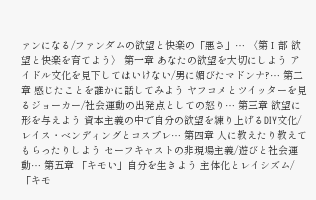ァンになる/ファンダムの欲望と快楽の「悪さ」… 〈第Ⅰ部 欲望と快楽を育てよう〉 第一章 あなたの欲望を大切にしよう アイドル文化を見下してはいけない/男に媚びたマドンナ?… 第二章 感じたことを誰かに話してみよう ヤフコメとツイッターを見るジョーカー/社会運動の出発点としての怒り… 第三章 欲望に形を与えよう 資本主義の中で自分の欲望を練り上げるDIY文化/レイス・ベンディングとコスプレ… 第四章 人に教えたり教えてもらったりしよう セーフキャストの非現場主義/遊びと社会運動… 第五章 「キモい」自分を生きよう 主体化とレイシズム/「キモ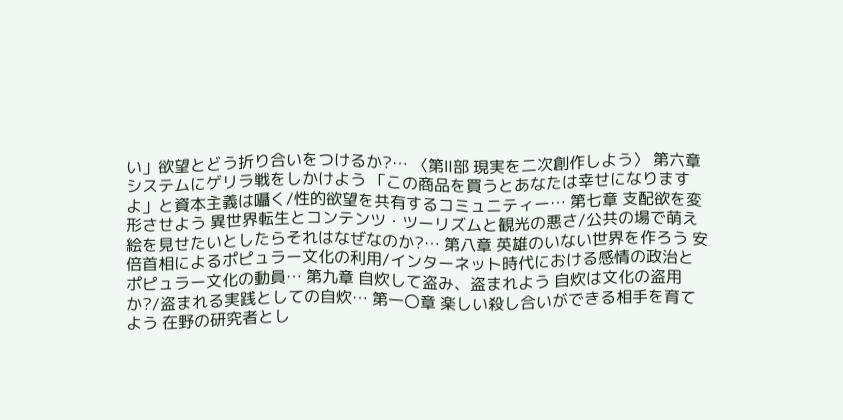い」欲望とどう折り合いをつけるか?… 〈第Ⅱ部 現実を二次創作しよう〉 第六章 システムにゲリラ戦をしかけよう 「この商品を買うとあなたは幸せになりますよ」と資本主義は囁く/性的欲望を共有するコミュニティー… 第七章 支配欲を変形させよう 異世界転生とコンテンツ・ツーリズムと観光の悪さ/公共の場で萌え絵を見せたいとしたらそれはなぜなのか?… 第八章 英雄のいない世界を作ろう 安倍首相によるポピュラー文化の利用/インターネット時代における感情の政治とポピュラー文化の動員… 第九章 自炊して盗み、盗まれよう 自炊は文化の盗用か?/盗まれる実践としての自炊… 第一〇章 楽しい殺し合いができる相手を育てよう 在野の研究者とし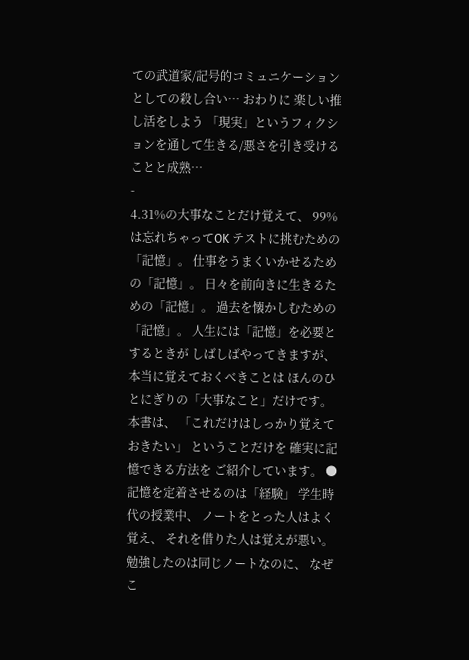ての武道家/記号的コミュニケーションとしての殺し合い… おわりに 楽しい推し活をしよう 「現実」というフィクションを通して生きる/悪さを引き受けることと成熟…
-
4.31%の大事なことだけ覚えて、 99%は忘れちゃってOK テストに挑むための「記憶」。 仕事をうまくいかせるための「記憶」。 日々を前向きに生きるための「記憶」。 過去を懐かしむための「記憶」。 人生には「記憶」を必要とするときが しばしばやってきますが、 本当に覚えておくべきことは ほんのひとにぎりの「大事なこと」だけです。 本書は、 「これだけはしっかり覚えておきたい」 ということだけを 確実に記憶できる方法を ご紹介しています。 ●記憶を定着させるのは「経験」 学生時代の授業中、 ノートをとった人はよく覚え、 それを借りた人は覚えが悪い。 勉強したのは同じノートなのに、 なぜこ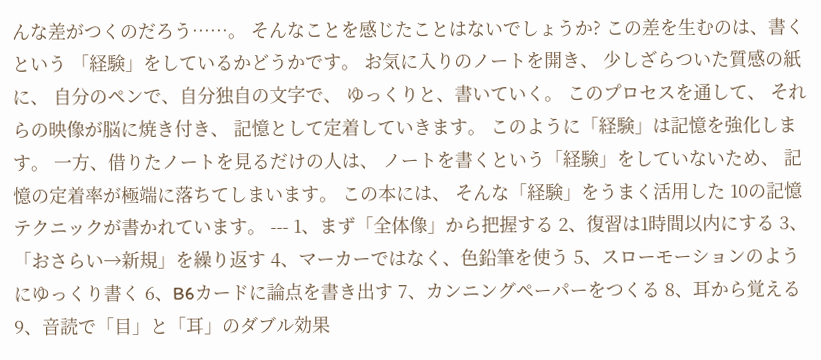んな差がつくのだろう……。 そんなことを感じたことはないでしょうか? この差を生むのは、書くという 「経験」をしているかどうかです。 お気に入りのノートを開き、 少しざらついた質感の紙に、 自分のペンで、自分独自の文字で、 ゆっくりと、書いていく。 このプロセスを通して、 それらの映像が脳に焼き付き、 記憶として定着していきます。 このように「経験」は記憶を強化します。 一方、借りたノートを見るだけの人は、 ノートを書くという「経験」をしていないため、 記憶の定着率が極端に落ちてしまいます。 この本には、 そんな「経験」をうまく活用した 10の記憶テクニックが書かれています。 --- 1、まず「全体像」から把握する 2、復習は1時間以内にする 3、「おさらい→新規」を繰り返す 4、マーカーではなく、色鉛筆を使う 5、スローモーションのようにゆっくり書く 6、B6カードに論点を書き出す 7、カンニングペーパーをつくる 8、耳から覚える 9、音読で「目」と「耳」のダブル効果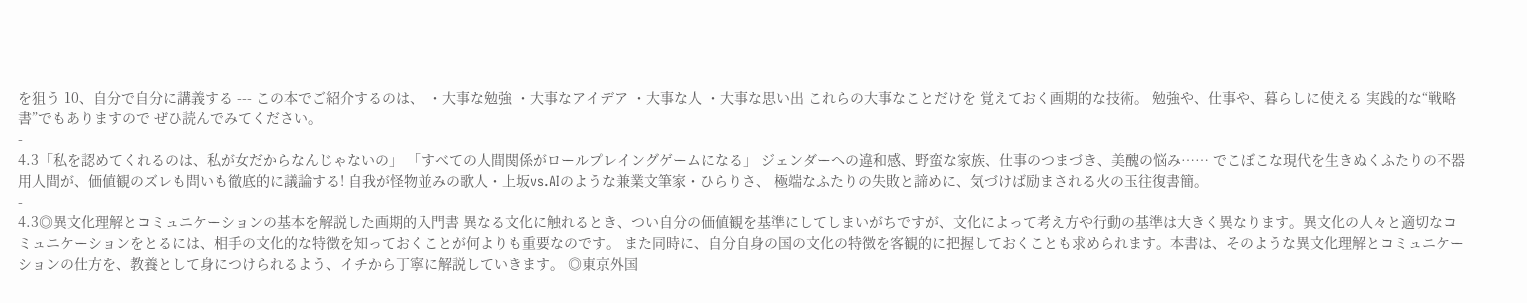を狙う 10、自分で自分に講義する --- この本でご紹介するのは、 ・大事な勉強 ・大事なアイデア ・大事な人 ・大事な思い出 これらの大事なことだけを 覚えておく画期的な技術。 勉強や、仕事や、暮らしに使える 実践的な“戦略書”でもありますので ぜひ読んでみてください。
-
4.3「私を認めてくれるのは、私が女だからなんじゃないの」 「すべての人間関係がロールプレイングゲームになる」 ジェンダーへの違和感、野蛮な家族、仕事のつまづき、美醜の悩み…… でこぼこな現代を生きぬくふたりの不器用人間が、価値観のズレも問いも徹底的に議論する! 自我が怪物並みの歌人・上坂vs.AIのような兼業文筆家・ひらりさ、 極端なふたりの失敗と諦めに、気づけば励まされる火の玉往復書簡。
-
4.3◎異文化理解とコミュニケーションの基本を解説した画期的入門書 異なる文化に触れるとき、つい自分の価値観を基準にしてしまいがちですが、文化によって考え方や行動の基準は大きく異なります。異文化の人々と適切なコミュニケーションをとるには、相手の文化的な特徴を知っておくことが何よりも重要なのです。 また同時に、自分自身の国の文化の特徴を客観的に把握しておくことも求められます。本書は、そのような異文化理解とコミュニケーションの仕方を、教養として身につけられるよう、イチから丁寧に解説していきます。 ◎東京外国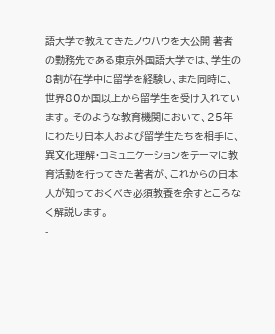語大学で教えてきたノウハウを大公開 著者の勤務先である東京外国語大学では、学生の8割が在学中に留学を経験し、また同時に、世界80か国以上から留学生を受け入れています。 そのような教育機関において、25年にわたり日本人および留学生たちを相手に、異文化理解・コミュニケーションをテーマに教育活動を行ってきた著者が、これからの日本人が知っておくべき必須教養を余すところなく解説します。
-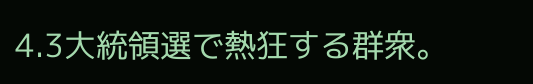4.3大統領選で熱狂する群衆。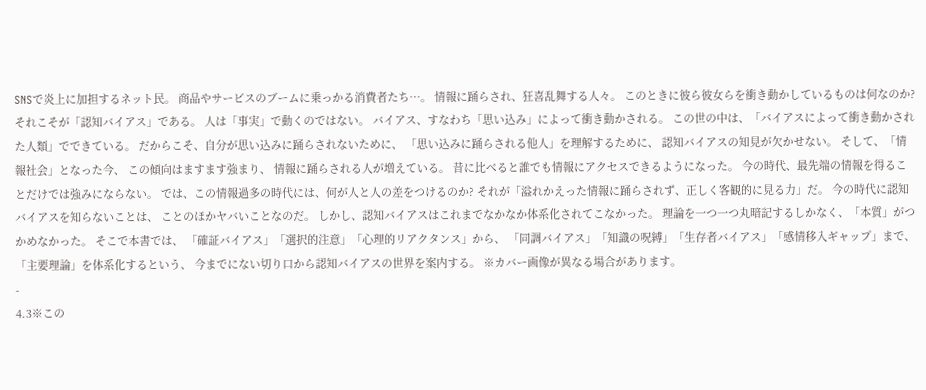SNSで炎上に加担するネット民。 商品やサービスのブームに乗っかる消費者たち…。 情報に踊らされ、狂喜乱舞する人々。 このときに彼ら彼女らを衝き動かしているものは何なのか? それこそが「認知バイアス」である。 人は「事実」で動くのではない。 バイアス、すなわち「思い込み」によって衝き動かされる。 この世の中は、「バイアスによって衝き動かされた人類」でできている。 だからこそ、自分が思い込みに踊らされないために、 「思い込みに踊らされる他人」を理解するために、 認知バイアスの知見が欠かせない。 そして、「情報社会」となった今、 この傾向はますます強まり、 情報に踊らされる人が増えている。 昔に比べると誰でも情報にアクセスできるようになった。 今の時代、最先端の情報を得ることだけでは強みにならない。 では、この情報過多の時代には、何が人と人の差をつけるのか? それが「溢れかえった情報に踊らされず、正しく客観的に見る力」だ。 今の時代に認知バイアスを知らないことは、 ことのほかヤバいことなのだ。 しかし、認知バイアスはこれまでなかなか体系化されてこなかった。 理論を一つ一つ丸暗記するしかなく、「本質」がつかめなかった。 そこで本書では、 「確証バイアス」「選択的注意」「心理的リアクタンス」から、 「同調バイアス」「知識の呪縛」「生存者バイアス」「感情移入ギャップ」まで、 「主要理論」を体系化するという、 今までにない切り口から認知バイアスの世界を案内する。 ※カバー画像が異なる場合があります。
-
4.3※この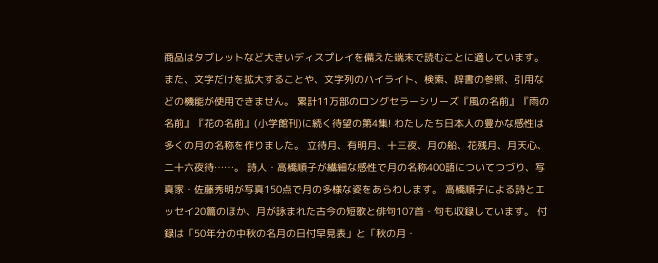商品はタブレットなど大きいディスプレイを備えた端末で読むことに適しています。また、文字だけを拡大することや、文字列のハイライト、検索、辞書の参照、引用などの機能が使用できません。 累計11万部のロングセラーシリーズ『風の名前』『雨の名前』『花の名前』(小学館刊)に続く待望の第4集! わたしたち日本人の豊かな感性は多くの月の名称を作りました。 立待月、有明月、十三夜、月の船、花残月、月天心、二十六夜待……。 詩人・高橋順子が繊細な感性で月の名称400語についてつづり、写真家・佐藤秀明が写真150点で月の多様な姿をあらわします。 高橋順子による詩とエッセイ20篇のほか、月が詠まれた古今の短歌と俳句107首・句も収録しています。 付録は「50年分の中秋の名月の日付早見表」と「秋の月・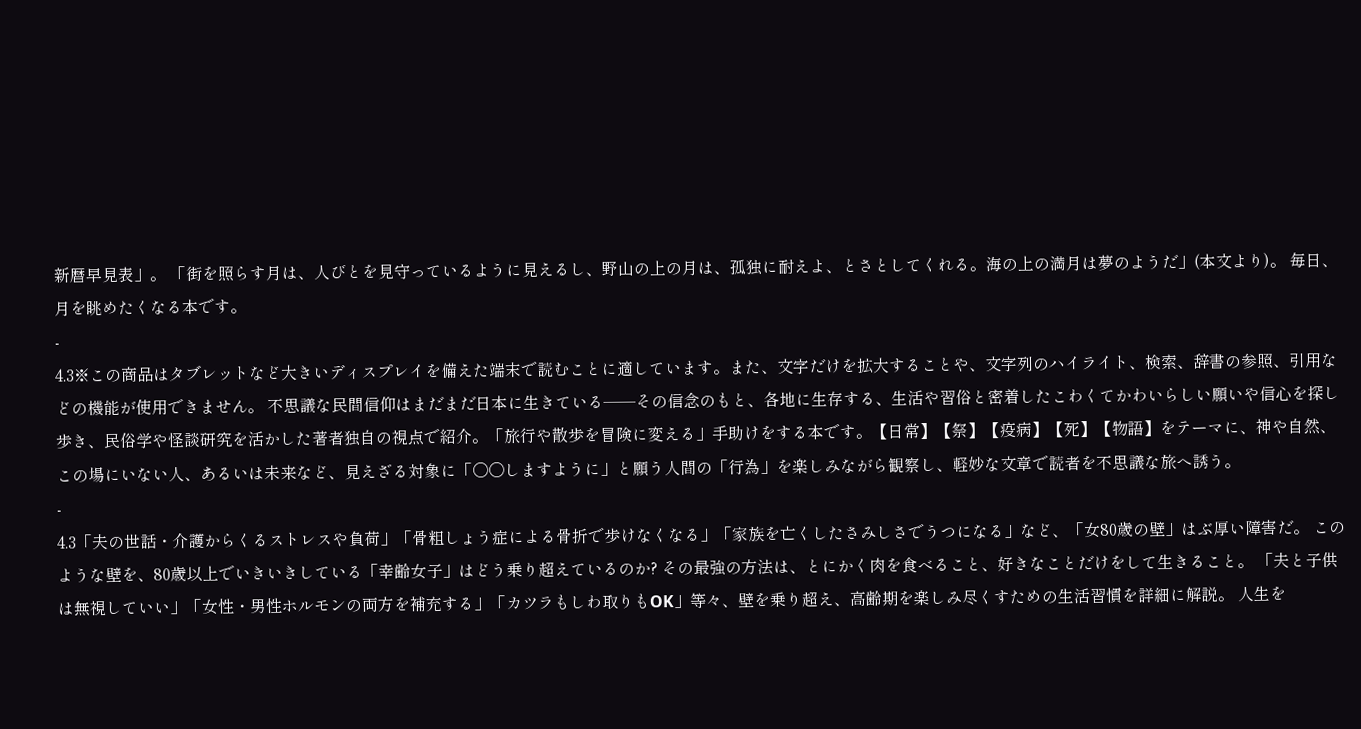新暦早見表」。 「街を照らす月は、人びとを見守っているように見えるし、野山の上の月は、孤独に耐えよ、とさとしてくれる。海の上の満月は夢のようだ」(本文より)。 毎日、月を眺めたくなる本です。
-
4.3※この商品はタブレットなど大きいディスプレイを備えた端末で読むことに適しています。また、文字だけを拡大することや、文字列のハイライト、検索、辞書の参照、引用などの機能が使用できません。 不思議な民間信仰はまだまだ日本に生きている──その信念のもと、各地に生存する、生活や習俗と密着したこわくてかわいらしい願いや信心を探し歩き、民俗学や怪談研究を活かした著者独自の視点で紹介。「旅行や散歩を冒険に変える」手助けをする本です。【日常】【祭】【疫病】【死】【物語】をテーマに、神や自然、この場にいない人、あるいは未来など、見えざる対象に「〇〇しますように」と願う人間の「行為」を楽しみながら観察し、軽妙な文章で読者を不思議な旅へ誘う。
-
4.3「夫の世話・介護からくるストレスや負荷」「骨粗しょう症による骨折で歩けなくなる」「家族を亡くしたさみしさでうつになる」など、「女80歳の壁」はぶ厚い障害だ。 このような壁を、80歳以上でいきいきしている「幸齢女子」はどう乗り超えているのか? その最強の方法は、とにかく肉を食べること、好きなことだけをして生きること。 「夫と子供は無視していい」「女性・男性ホルモンの両方を補充する」「カツラもしわ取りもOK」等々、壁を乗り超え、高齢期を楽しみ尽くすための生活習慣を詳細に解説。 人生を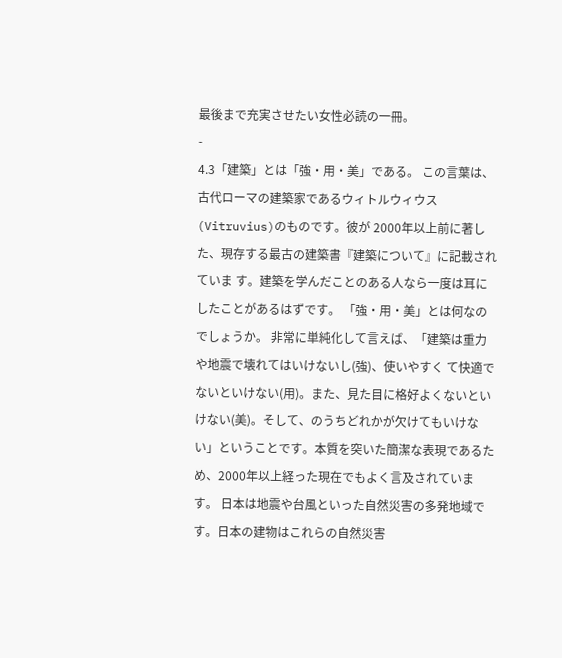最後まで充実させたい女性必読の一冊。
-
4.3「建築」とは「強・用・美」である。 この言葉は、古代ローマの建築家であるウィトルウィウス(Vitruvius)のものです。彼が 2000年以上前に著した、現存する最古の建築書『建築について』に記載されていま す。建築を学んだことのある人なら一度は耳にしたことがあるはずです。 「強・用・美」とは何なのでしょうか。 非常に単純化して言えば、「建築は重力や地震で壊れてはいけないし(強)、使いやすく て快適でないといけない(用)。また、見た目に格好よくないといけない(美)。そして、のうちどれかが欠けてもいけない」ということです。本質を突いた簡潔な表現であるた め、2000年以上経った現在でもよく言及されています。 日本は地震や台風といった自然災害の多発地域です。日本の建物はこれらの自然災害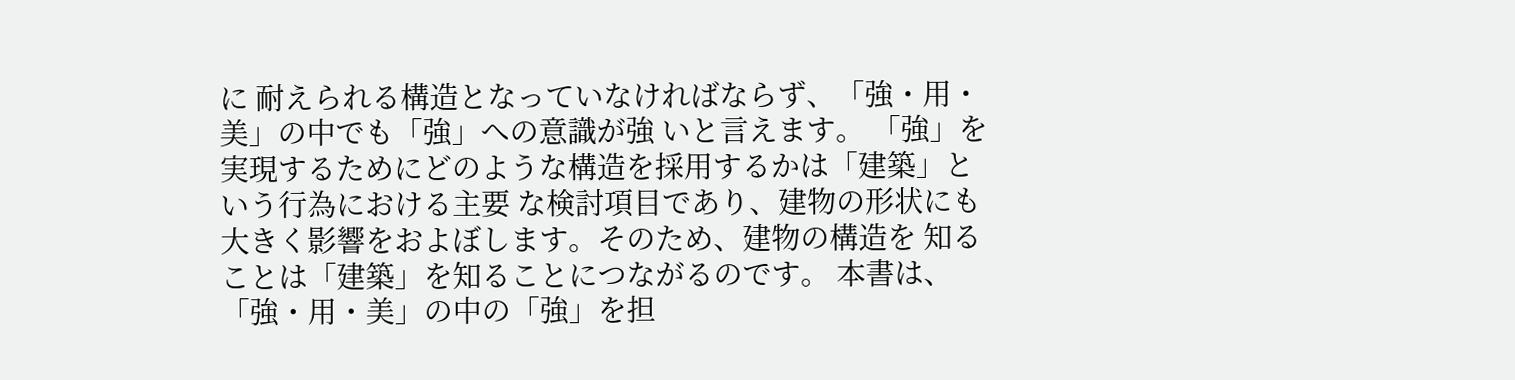に 耐えられる構造となっていなければならず、「強・用・美」の中でも「強」への意識が強 いと言えます。 「強」を実現するためにどのような構造を採用するかは「建築」という行為における主要 な検討項目であり、建物の形状にも大きく影響をおよぼします。そのため、建物の構造を 知ることは「建築」を知ることにつながるのです。 本書は、「強・用・美」の中の「強」を担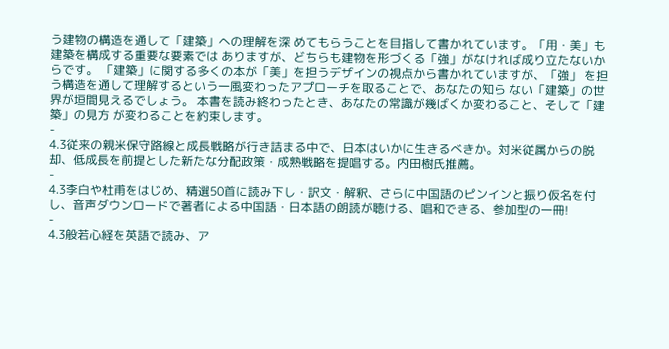う建物の構造を通して「建築」への理解を深 めてもらうことを目指して書かれています。「用・美」も建築を構成する重要な要素では ありますが、どちらも建物を形づくる「強」がなければ成り立たないからです。 「建築」に関する多くの本が「美」を担うデザインの視点から書かれていますが、「強」 を担う構造を通して理解するという一風変わったアプローチを取ることで、あなたの知ら ない「建築」の世界が垣間見えるでしょう。 本書を読み終わったとき、あなたの常識が幾ばくか変わること、そして「建築」の見方 が変わることを約束します。
-
4.3従来の親米保守路線と成長戦略が行き詰まる中で、日本はいかに生きるべきか。対米従属からの脱却、低成長を前提とした新たな分配政策・成熟戦略を提唱する。内田樹氏推薦。
-
4.3李白や杜甫をはじめ、精選50首に読み下し・訳文・解釈、さらに中国語のピンインと振り仮名を付し、音声ダウンロードで著者による中国語・日本語の朗読が聴ける、唱和できる、参加型の一冊!
-
4.3般若心経を英語で読み、ア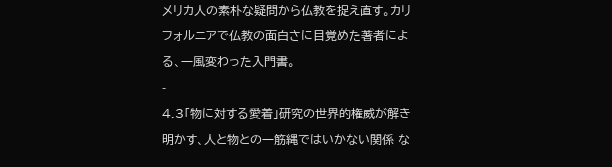メリカ人の素朴な疑問から仏教を捉え直す。カリフォルニアで仏教の面白さに目覚めた著者による、一風変わった入門書。
-
4.3「物に対する愛着」研究の世界的権威が解き明かす、人と物との一筋縄ではいかない関係 な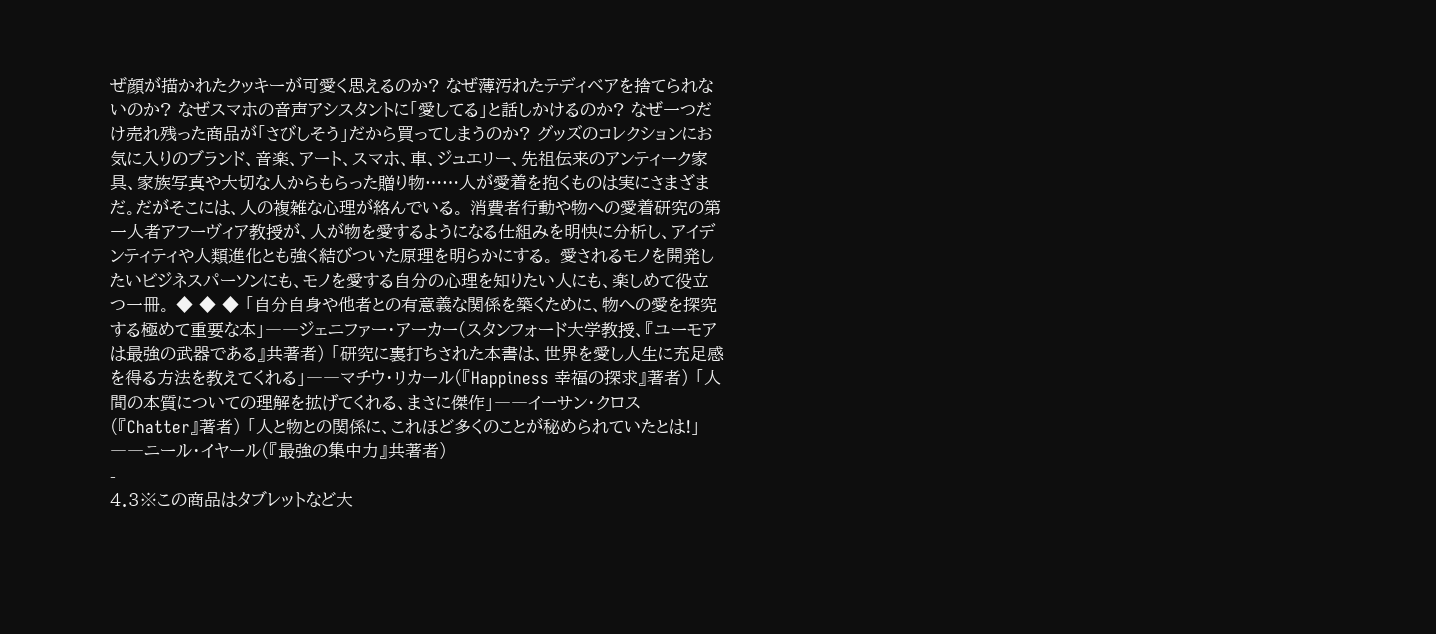ぜ顔が描かれたクッキーが可愛く思えるのか? なぜ薄汚れたテディベアを捨てられないのか? なぜスマホの音声アシスタントに「愛してる」と話しかけるのか? なぜ一つだけ売れ残った商品が「さびしそう」だから買ってしまうのか? グッズのコレクションにお気に入りのブランド、音楽、アート、スマホ、車、ジュエリー、先祖伝来のアンティーク家具、家族写真や大切な人からもらった贈り物……人が愛着を抱くものは実にさまざまだ。だがそこには、人の複雑な心理が絡んでいる。 消費者行動や物への愛着研究の第一人者アフーヴィア教授が、人が物を愛するようになる仕組みを明快に分析し、アイデンティティや人類進化とも強く結びついた原理を明らかにする。 愛されるモノを開発したいビジネスパーソンにも、モノを愛する自分の心理を知りたい人にも、楽しめて役立つ一冊。 ◆ ◆ ◆ 「自分自身や他者との有意義な関係を築くために、物への愛を探究する極めて重要な本」――ジェニファー・アーカー(スタンフォード大学教授、『ユーモアは最強の武器である』共著者) 「研究に裏打ちされた本書は、世界を愛し人生に充足感を得る方法を教えてくれる」――マチウ・リカール(『Happiness 幸福の探求』著者) 「人間の本質についての理解を拡げてくれる、まさに傑作」――イーサン・クロス(『Chatter』著者) 「人と物との関係に、これほど多くのことが秘められていたとは!」――ニール・イヤール(『最強の集中力』共著者)
-
4.3※この商品はタブレットなど大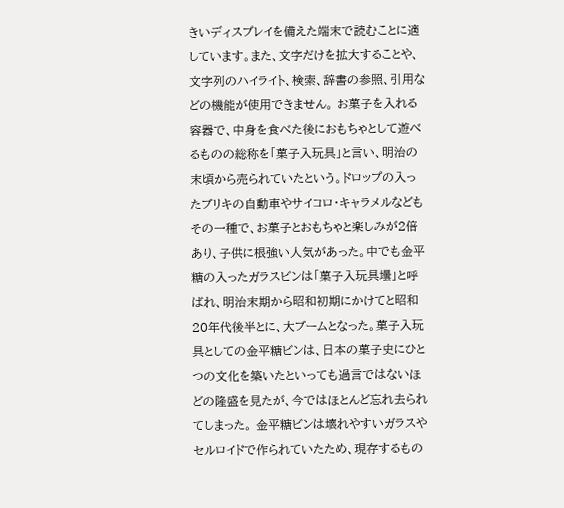きいディスプレイを備えた端末で読むことに適しています。また、文字だけを拡大することや、文字列のハイライト、検索、辞書の参照、引用などの機能が使用できません。 お菓子を入れる容器で、中身を食べた後におもちゃとして遊べるものの総称を「菓子入玩具」と言い、明治の末頃から売られていたという。ドロップの入ったブリキの自動車やサイコロ・キャラメルなどもその一種で、お菓子とおもちゃと楽しみが2倍あり、子供に根強い人気があった。中でも金平糖の入ったガラスビンは「菓子入玩具壜」と呼ばれ、明治末期から昭和初期にかけてと昭和20年代後半とに、大ブームとなった。菓子入玩具としての金平糖ビンは、日本の菓子史にひとつの文化を築いたといっても過言ではないほどの隆盛を見たが、今ではほとんど忘れ去られてしまった。 金平糖ビンは壊れやすいガラスやセルロイドで作られていたため、現存するもの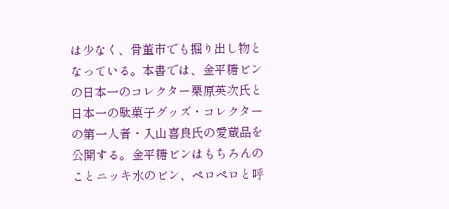は少なく、骨董市でも掘り出し物となっている。本書では、金平糖ビンの日本一のコレクター栗原英次氏と日本一の駄菓子グッズ・コレクターの第一人者・入山喜良氏の愛蔵品を公開する。金平糖ビンはもちろんのことニッキ水のビン、ペロペロと呼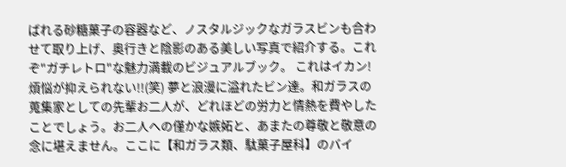ばれる砂糖菓子の容器など、ノスタルジックなガラスビンも合わせて取り上げ、奥行きと陰影のある美しい写真で紹介する。これぞ"ガチレトロ"な魅力満載のビジュアルブック。 これはイカン! 煩悩が抑えられない!!(笑) 夢と浪漫に溢れたビン達。和ガラスの蒐集家としての先輩お二人が、どれほどの労力と情熱を費やしたことでしょう。お二人への僅かな嫉妬と、あまたの尊敬と敬意の念に堪えません。ここに【和ガラス類、駄菓子屋科】のバイ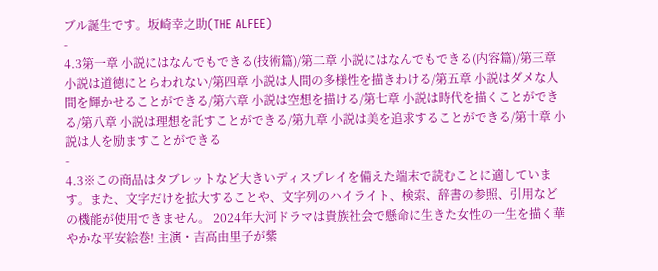ブル誕生です。坂崎幸之助(THE ALFEE)
-
4.3第一章 小説にはなんでもできる(技術篇)/第二章 小説にはなんでもできる(内容篇)/第三章 小説は道徳にとらわれない/第四章 小説は人間の多様性を描きわける/第五章 小説はダメな人間を輝かせることができる/第六章 小説は空想を描ける/第七章 小説は時代を描くことができる/第八章 小説は理想を託すことができる/第九章 小説は美を追求することができる/第十章 小説は人を励ますことができる
-
4.3※この商品はタブレットなど大きいディスプレイを備えた端末で読むことに適しています。また、文字だけを拡大することや、文字列のハイライト、検索、辞書の参照、引用などの機能が使用できません。 2024年大河ドラマは貴族社会で懸命に生きた女性の一生を描く華やかな平安絵巻! 主演・吉高由里子が紫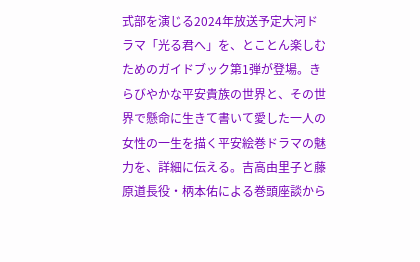式部を演じる2024年放送予定大河ドラマ「光る君へ」を、とことん楽しむためのガイドブック第1弾が登場。きらびやかな平安貴族の世界と、その世界で懸命に生きて書いて愛した一人の女性の一生を描く平安絵巻ドラマの魅力を、詳細に伝える。吉高由里子と藤原道長役・柄本佑による巻頭座談から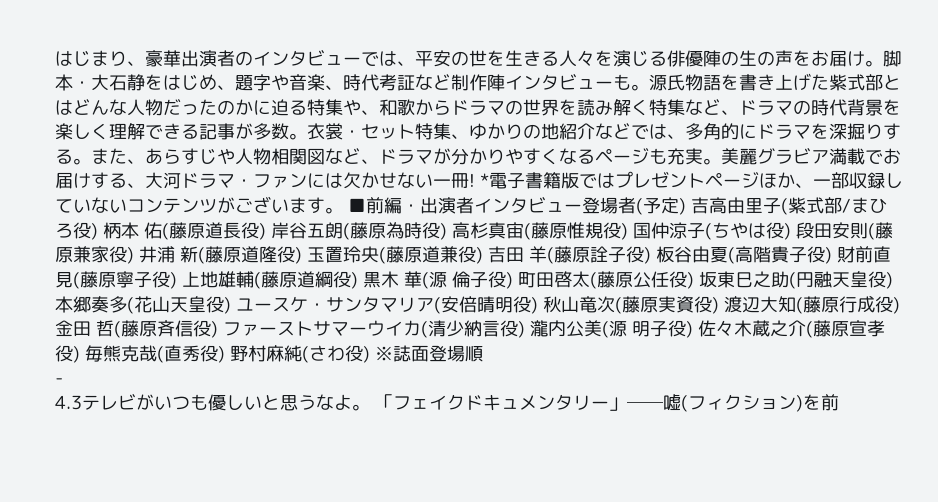はじまり、豪華出演者のインタビューでは、平安の世を生きる人々を演じる俳優陣の生の声をお届け。脚本・大石静をはじめ、題字や音楽、時代考証など制作陣インタビューも。源氏物語を書き上げた紫式部とはどんな人物だったのかに迫る特集や、和歌からドラマの世界を読み解く特集など、ドラマの時代背景を楽しく理解できる記事が多数。衣裳・セット特集、ゆかりの地紹介などでは、多角的にドラマを深掘りする。また、あらすじや人物相関図など、ドラマが分かりやすくなるページも充実。美麗グラビア満載でお届けする、大河ドラマ・ファンには欠かせない一冊! *電子書籍版ではプレゼントページほか、一部収録していないコンテンツがございます。 ■前編・出演者インタビュー登場者(予定) 吉高由里子(紫式部/まひろ役) 柄本 佑(藤原道長役) 岸谷五朗(藤原為時役) 高杉真宙(藤原惟規役) 国仲涼子(ちやは役) 段田安則(藤原兼家役) 井浦 新(藤原道隆役) 玉置玲央(藤原道兼役) 吉田 羊(藤原詮子役) 板谷由夏(高階貴子役) 財前直見(藤原寧子役) 上地雄輔(藤原道綱役) 黒木 華(源 倫子役) 町田啓太(藤原公任役) 坂東巳之助(円融天皇役) 本郷奏多(花山天皇役) ユースケ・サンタマリア(安倍晴明役) 秋山竜次(藤原実資役) 渡辺大知(藤原行成役) 金田 哲(藤原斉信役) ファーストサマーウイカ(清少納言役) 瀧内公美(源 明子役) 佐々木蔵之介(藤原宣孝役) 毎熊克哉(直秀役) 野村麻純(さわ役) ※誌面登場順
-
4.3テレビがいつも優しいと思うなよ。 「フェイクドキュメンタリー」──嘘(フィクション)を前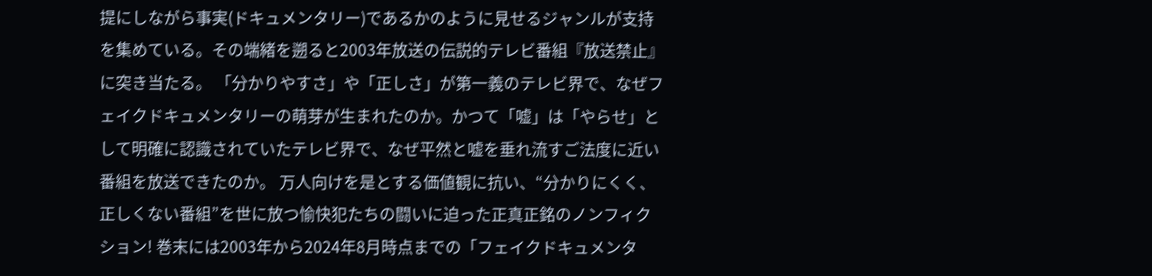提にしながら事実(ドキュメンタリー)であるかのように見せるジャンルが支持を集めている。その端緒を遡ると2003年放送の伝説的テレビ番組『放送禁止』に突き当たる。 「分かりやすさ」や「正しさ」が第一義のテレビ界で、なぜフェイクドキュメンタリーの萌芽が生まれたのか。かつて「嘘」は「やらせ」として明確に認識されていたテレビ界で、なぜ平然と嘘を垂れ流すご法度に近い番組を放送できたのか。 万人向けを是とする価値観に抗い、“分かりにくく、正しくない番組”を世に放つ愉快犯たちの闘いに迫った正真正銘のノンフィクション! 巻末には2003年から2024年8月時点までの「フェイクドキュメンタ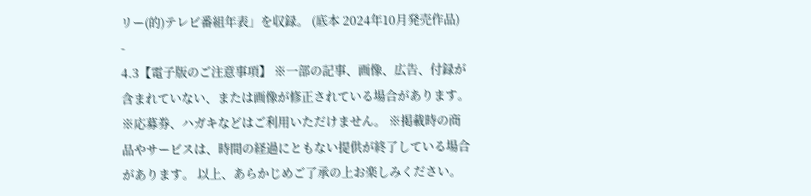リー(的)テレビ番組年表」を収録。 (底本 2024年10月発売作品)
-
4.3【電子版のご注意事項】 ※一部の記事、画像、広告、付録が含まれていない、または画像が修正されている場合があります。 ※応募券、ハガキなどはご利用いただけません。 ※掲載時の商品やサービスは、時間の経過にともない提供が終了している場合があります。 以上、あらかじめご了承の上お楽しみください。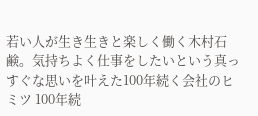若い人が生き生きと楽しく働く木村石鹸。気持ちよく仕事をしたいという真っすぐな思いを叶えた100年続く会社のヒミツ 100年続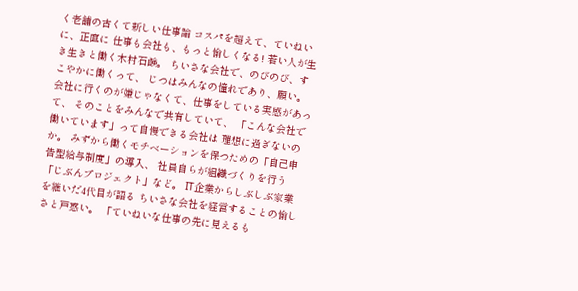く老舗の古くて新しい仕事論 コスパを超えて、ていねいに、正直に 仕事も会社も、もっと愉しくなる! 若い人が生き生きと働く木村石鹸。 ちいさな会社で、のびのび、すこやかに働くって、 じつはみんなの憧れであり、願い。 会社に行くのが嫌じゃなくて、仕事をしている実感があって、 そのことをみんなで共有していて、 「こんな会社で働いています」って自慢できる会社は 理想に過ぎないのか。 みずから働くモチベーションを保つための「自己申告型給与制度」の導入、 社員自らが組織づくりを行う「じぶんプロジェクト」など。 IT企業からしぶしぶ家業を継いだ4代目が語る ちいさな会社を経営することの愉しさと戸惑い。 「ていねいな仕事の先に見えるも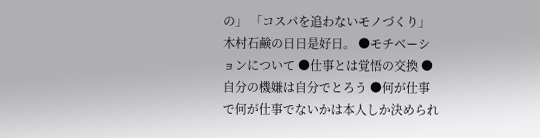の」 「コスパを追わないモノづくり」 木村石鹸の日日是好日。 ●モチベーションについて ●仕事とは覚悟の交換 ●自分の機嫌は自分でとろう ●何が仕事で何が仕事でないかは本人しか決められ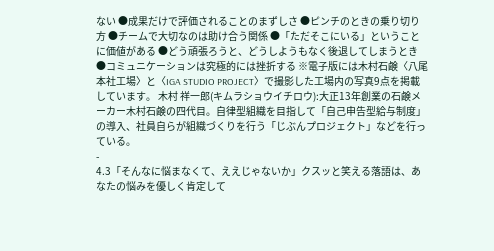ない ●成果だけで評価されることのまずしさ ●ピンチのときの乗り切り方 ●チームで大切なのは助け合う関係 ●「ただそこにいる」ということに価値がある ●どう頑張ろうと、どうしようもなく後退してしまうとき ●コミュニケーションは究極的には挫折する ※電子版には木村石鹸〈八尾本社工場〉と〈IGA STUDIO PROJECT〉で撮影した工場内の写真9点を掲載しています。 木村 祥一郎(キムラショウイチロウ):大正13年創業の石鹸メーカー木村石鹸の四代目。自律型組織を目指して「自己申告型給与制度」の導入、社員自らが組織づくりを行う「じぶんプロジェクト」などを行っている。
-
4.3「そんなに悩まなくて、ええじゃないか」クスッと笑える落語は、あなたの悩みを優しく肯定して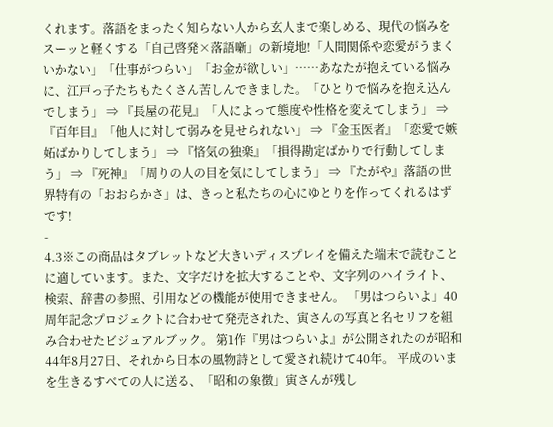くれます。落語をまったく知らない人から玄人まで楽しめる、現代の悩みをスーッと軽くする「自己啓発×落語噺」の新境地!「人間関係や恋愛がうまくいかない」「仕事がつらい」「お金が欲しい」……あなたが抱えている悩みに、江戸っ子たちもたくさん苦しんできました。「ひとりで悩みを抱え込んでしまう」 ⇒ 『長屋の花見』「人によって態度や性格を変えてしまう」 ⇒ 『百年目』「他人に対して弱みを見せられない」 ⇒ 『金玉医者』「恋愛で嫉妬ばかりしてしまう」 ⇒ 『悋気の独楽』「損得勘定ばかりで行動してしまう」 ⇒ 『死神』「周りの人の目を気にしてしまう」 ⇒ 『たがや』落語の世界特有の「おおらかさ」は、きっと私たちの心にゆとりを作ってくれるはずです!
-
4.3※この商品はタブレットなど大きいディスプレイを備えた端末で読むことに適しています。また、文字だけを拡大することや、文字列のハイライト、検索、辞書の参照、引用などの機能が使用できません。 「男はつらいよ」40周年記念プロジェクトに合わせて発売された、寅さんの写真と名セリフを組み合わせたビジュアルブック。 第1作『男はつらいよ』が公開されたのが昭和44年8月27日、それから日本の風物詩として愛され続けて40年。 平成のいまを生きるすべての人に送る、「昭和の象徴」寅さんが残し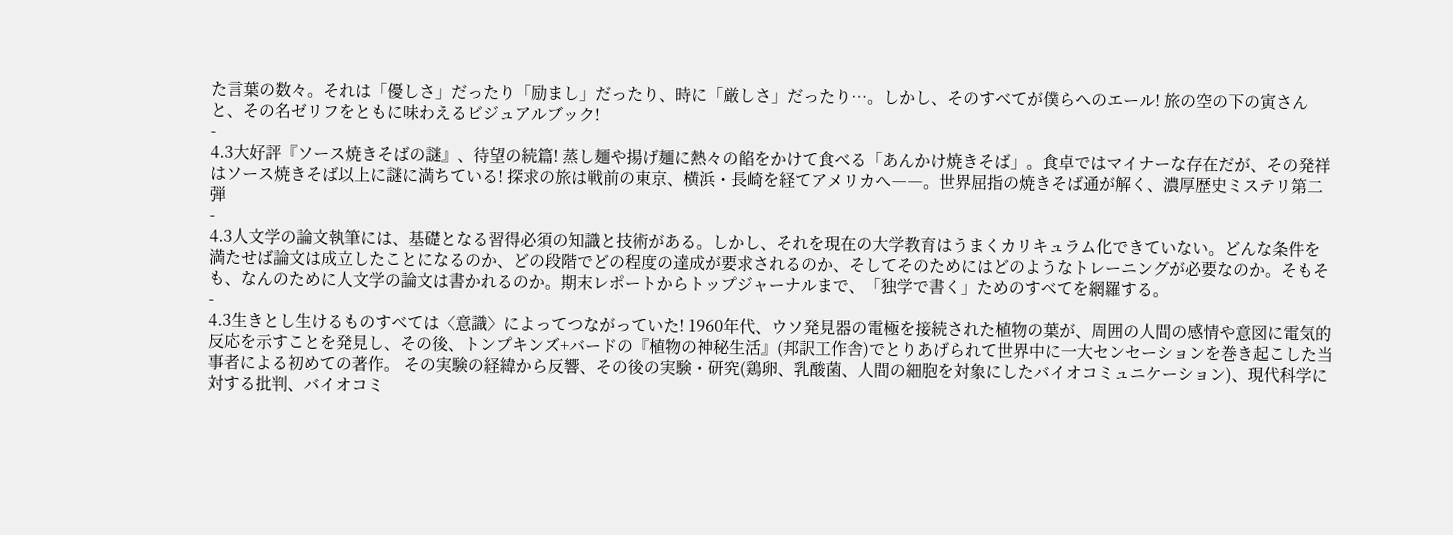た言葉の数々。それは「優しさ」だったり「励まし」だったり、時に「厳しさ」だったり…。しかし、そのすべてが僕らへのエール! 旅の空の下の寅さんと、その名ゼリフをともに味わえるビジュアルブック!
-
4.3大好評『ソース焼きそばの謎』、待望の続篇! 蒸し麺や揚げ麺に熱々の餡をかけて食べる「あんかけ焼きそば」。食卓ではマイナーな存在だが、その発祥はソース焼きそば以上に謎に満ちている! 探求の旅は戦前の東京、横浜・長崎を経てアメリカへ――。世界屈指の焼きそば通が解く、濃厚歴史ミステリ第二弾
-
4.3人文学の論文執筆には、基礎となる習得必須の知識と技術がある。しかし、それを現在の大学教育はうまくカリキュラム化できていない。どんな条件を満たせば論文は成立したことになるのか、どの段階でどの程度の達成が要求されるのか、そしてそのためにはどのようなトレーニングが必要なのか。そもそも、なんのために人文学の論文は書かれるのか。期末レポートからトップジャーナルまで、「独学で書く」ためのすべてを網羅する。
-
4.3生きとし生けるものすべては〈意識〉によってつながっていた! 1960年代、ウソ発見器の電極を接続された植物の葉が、周囲の人間の感情や意図に電気的反応を示すことを発見し、その後、トンプキンズ+バードの『植物の神秘生活』(邦訳工作舎)でとりあげられて世界中に一大センセーションを巻き起こした当事者による初めての著作。 その実験の経緯から反響、その後の実験・研究(鶏卵、乳酸菌、人間の細胞を対象にしたバイオコミュニケーション)、現代科学に対する批判、バイオコミ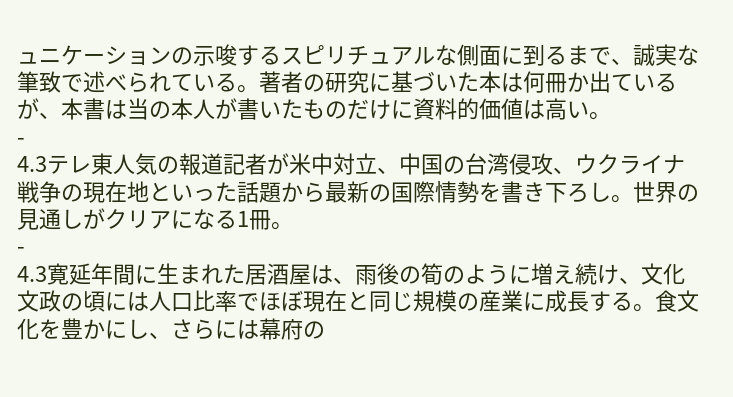ュニケーションの示唆するスピリチュアルな側面に到るまで、誠実な筆致で述べられている。著者の研究に基づいた本は何冊か出ているが、本書は当の本人が書いたものだけに資料的価値は高い。
-
4.3テレ東人気の報道記者が米中対立、中国の台湾侵攻、ウクライナ戦争の現在地といった話題から最新の国際情勢を書き下ろし。世界の見通しがクリアになる1冊。
-
4.3寛延年間に生まれた居酒屋は、雨後の筍のように増え続け、文化文政の頃には人口比率でほぼ現在と同じ規模の産業に成長する。食文化を豊かにし、さらには幕府の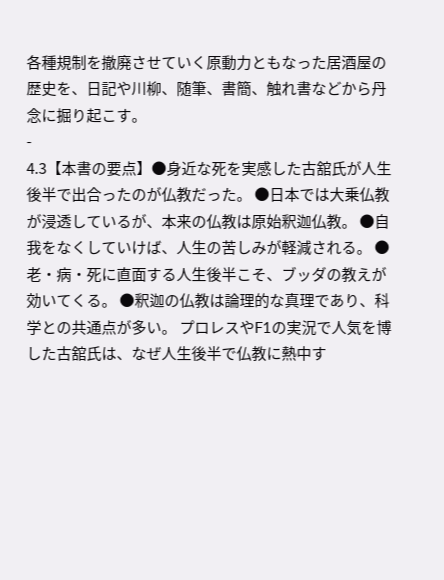各種規制を撤廃させていく原動力ともなった居酒屋の歴史を、日記や川柳、随筆、書簡、触れ書などから丹念に掘り起こす。
-
4.3【本書の要点】●身近な死を実感した古舘氏が人生後半で出合ったのが仏教だった。 ●日本では大乗仏教が浸透しているが、本来の仏教は原始釈迦仏教。 ●自我をなくしていけば、人生の苦しみが軽減される。 ●老・病・死に直面する人生後半こそ、ブッダの教えが効いてくる。 ●釈迦の仏教は論理的な真理であり、科学との共通点が多い。 プロレスやF1の実況で人気を博した古舘氏は、なぜ人生後半で仏教に熱中す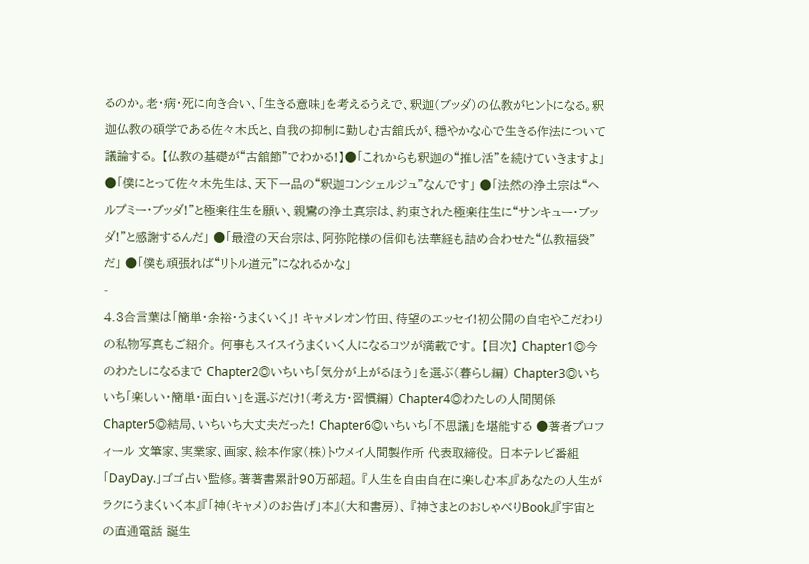るのか。老・病・死に向き合い、「生きる意味」を考えるうえで、釈迦(ブッダ)の仏教がヒントになる。釈迦仏教の碩学である佐々木氏と、自我の抑制に勤しむ古舘氏が、穏やかな心で生きる作法について議論する。 【仏教の基礎が“古舘節”でわかる!】●「これからも釈迦の“推し活”を続けていきますよ」 ●「僕にとって佐々木先生は、天下一品の“釈迦コンシェルジュ”なんです」 ●「法然の浄土宗は“ヘルプミー・ブッダ!”と極楽往生を願い、親鸞の浄土真宗は、約束された極楽往生に“サンキュー・ブッダ!”と感謝するんだ」 ●「最澄の天台宗は、阿弥陀様の信仰も法華経も詰め合わせた“仏教福袋”だ」 ●「僕も頑張れば“リトル道元”になれるかな」
-
4.3合言葉は「簡単・余裕・うまくいく」! キャメレオン竹田、待望のエッセイ!初公開の自宅やこだわりの私物写真もご紹介。 何事もスイスイうまくいく人になるコツが満載です。 【目次】 Chapter1◎今のわたしになるまで Chapter2◎いちいち「気分が上がるほう」を選ぶ(暮らし編) Chapter3◎いちいち「楽しい・簡単・面白い」を選ぶだけ!(考え方・習慣編) Chapter4◎わたしの人間関係 Chapter5◎結局、いちいち大丈夫だった! Chapter6◎いちいち「不思議」を堪能する ●著者プロフィール 文筆家、実業家、画家、絵本作家(株)トウメイ人間製作所 代表取締役。 日本テレビ番組「DayDay.」ゴゴ占い監修。著著書累計90万部超。 『人生を自由自在に楽しむ本』『あなたの人生がラクにうまくいく本』『「神(キャメ)のお告げ」本』(大和書房)、 『神さまとのおしゃべりBook』『宇宙との直通電話 誕生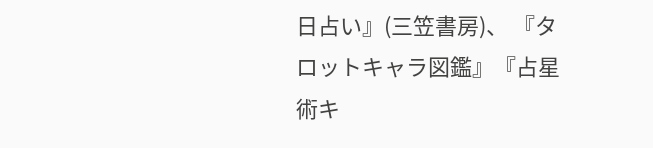日占い』(三笠書房)、 『タロットキャラ図鑑』『占星術キ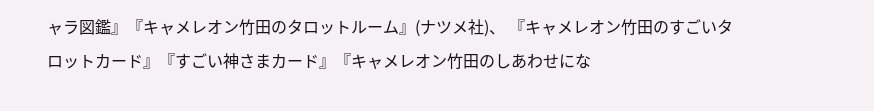ャラ図鑑』『キャメレオン竹田のタロットルーム』(ナツメ社)、 『キャメレオン竹田のすごいタロットカード』『すごい神さまカード』『キャメレオン竹田のしあわせにな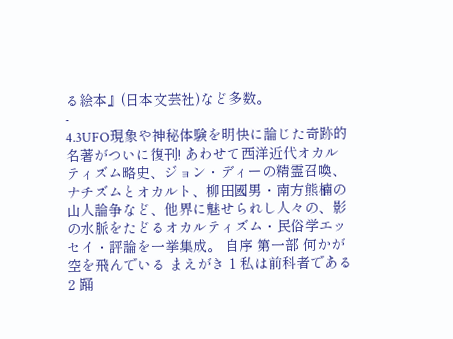る絵本』(日本文芸社)など多数。
-
4.3UFO現象や神秘体験を明快に論じた奇跡的名著がついに復刊! あわせて西洋近代オカルティズム略史、ジョン・ディーの精霊召喚、ナチズムとオカルト、柳田國男・南方熊楠の山人論争など、他界に魅せられし人々の、影の水脈をたどるオカルティズム・民俗学エッセイ・評論を一挙集成。 自序 第一部 何かが空を飛んでいる まえがき 1 私は前科者である 2 踊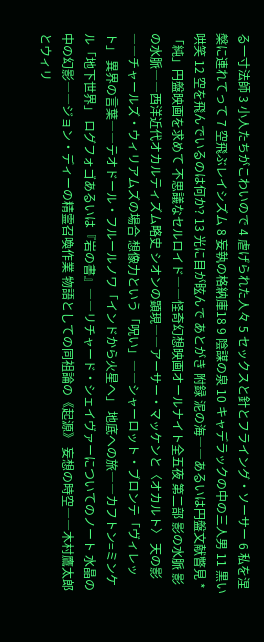る一寸法師 3 小人たちがこわいので 4 虐げられた人々 5 セックスと針とフライング・ソーサー 6 私を涅槃に連れてって 7 空飛ぶレイシズム 8 妄執の格納庫18 9 陰謀の泉 10 キャデラックの中の三人男 11 黒い哄笑 12 空を飛んでいるのは何か? 13 光に目が眩んで あとがき 附録 泥の海――あるいは円盤文献瞥見 * 「純」円盤映画を求めて 不思議なセルロイド――怪奇幻想映画オールナイト全五夜 第二部 影の水脈 影の水脈――西洋近代オカルティズム略史 シオンの顕現――アーサー・マッケンと〈オカルト〉 天の影――チャールズ・ウィリアムズの場合 想像力という「呪い」――シャーロット・ブロンテ「ヴィレット」 異界の言葉――テオドール・フルールノワ「インドから火星へ」 地底への旅――カフトン=ミンケル「地下世界」 ログフォゴあるいは『岩の書』――リチャード・シェイヴァーについてのノート 水晶の中の幻影――ジョン・ディーの精霊召喚作業 物語としての同祖論の《起源》 妄想の時空――木村鷹太郎とウィリ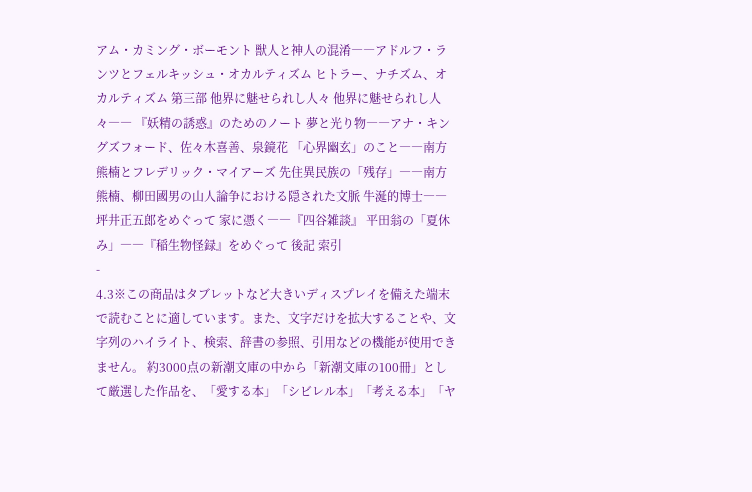アム・カミング・ボーモント 獣人と神人の混淆――アドルフ・ランツとフェルキッシュ・オカルティズム ヒトラー、ナチズム、オカルティズム 第三部 他界に魅せられし人々 他界に魅せられし人々―― 『妖精の誘惑』のためのノート 夢と光り物――アナ・キングズフォード、佐々木喜善、泉鏡花 「心界幽玄」のこと――南方熊楠とフレデリック・マイアーズ 先住異民族の「残存」――南方熊楠、柳田國男の山人論争における隠された文脈 牛涎的博士――坪井正五郎をめぐって 家に憑く――『四谷雑談』 平田翁の「夏休み」――『稲生物怪録』をめぐって 後記 索引
-
4.3※この商品はタブレットなど大きいディスプレイを備えた端末で読むことに適しています。また、文字だけを拡大することや、文字列のハイライト、検索、辞書の参照、引用などの機能が使用できません。 約3000点の新潮文庫の中から「新潮文庫の100冊」として厳選した作品を、「愛する本」「シビレル本」「考える本」「ヤ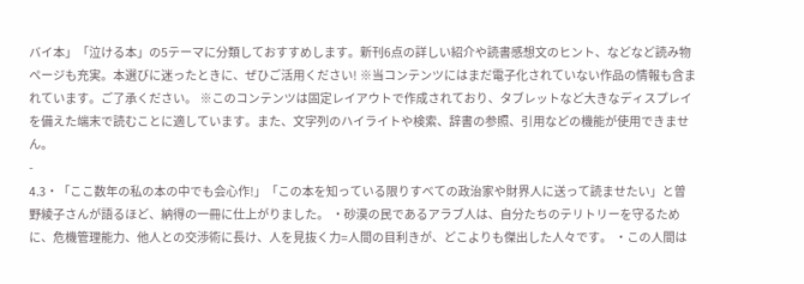バイ本」「泣ける本」の5テーマに分類しておすすめします。新刊6点の詳しい紹介や読書感想文のヒント、などなど読み物ページも充実。本選びに迷ったときに、ぜひご活用ください! ※当コンテンツにはまだ電子化されていない作品の情報も含まれています。ご了承ください。 ※このコンテンツは固定レイアウトで作成されており、タブレットなど大きなディスプレイを備えた端末で読むことに適しています。また、文字列のハイライトや検索、辞書の参照、引用などの機能が使用できません。
-
4.3・「ここ数年の私の本の中でも会心作!」「この本を知っている限りすべての政治家や財界人に送って読ませたい」と曽野綾子さんが語るほど、納得の一冊に仕上がりました。 ・砂漠の民であるアラブ人は、自分たちのテリトリーを守るために、危機管理能力、他人との交渉術に長け、人を見抜く力=人間の目利きが、どこよりも傑出した人々です。 ・この人間は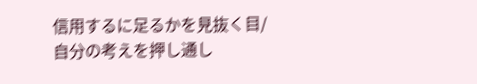信用するに足るかを見抜く目/自分の考えを押し通し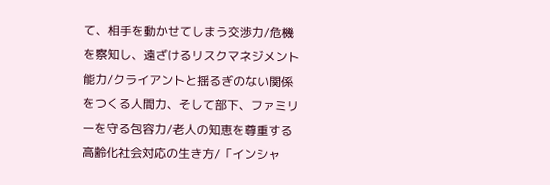て、相手を動かせてしまう交渉力/危機を察知し、遠ざけるリスクマネジメント能力/クライアントと揺るぎのない関係をつくる人間力、そして部下、ファミリーを守る包容力/老人の知恵を尊重する高齢化社会対応の生き方/「インシャ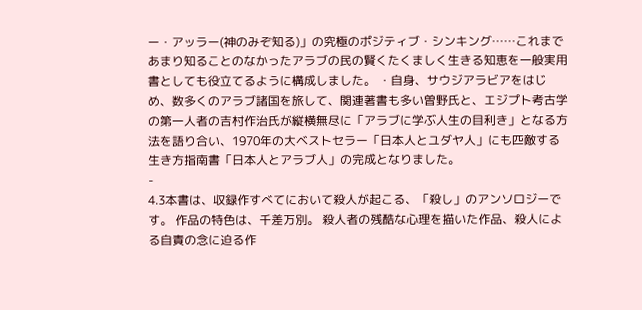ー・アッラー(神のみぞ知る)」の究極のポジティブ・シンキング……これまであまり知ることのなかったアラブの民の賢くたくましく生きる知恵を一般実用書としても役立てるように構成しました。 ・自身、サウジアラビアをはじめ、数多くのアラブ諸国を旅して、関連著書も多い曽野氏と、エジプト考古学の第一人者の吉村作治氏が縦横無尽に「アラブに学ぶ人生の目利き」となる方法を語り合い、1970年の大ベストセラー「日本人とユダヤ人」にも匹敵する生き方指南書「日本人とアラブ人」の完成となりました。
-
4.3本書は、収録作すべてにおいて殺人が起こる、「殺し」のアンソロジーです。 作品の特色は、千差万別。 殺人者の残酷な心理を描いた作品、殺人による自責の念に迫る作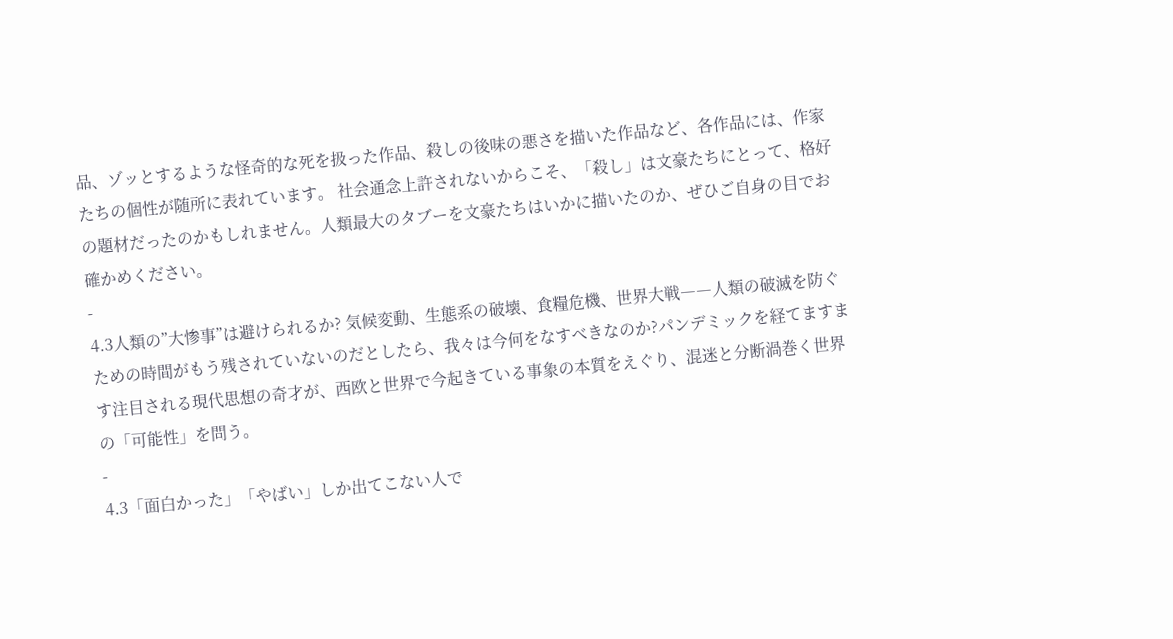品、ゾッとするような怪奇的な死を扱った作品、殺しの後味の悪さを描いた作品など、各作品には、作家たちの個性が随所に表れています。 社会通念上許されないからこそ、「殺し」は文豪たちにとって、格好の題材だったのかもしれません。人類最大のタブーを文豪たちはいかに描いたのか、ぜひご自身の目でお確かめください。
-
4.3人類の”大惨事”は避けられるか? 気候変動、生態系の破壊、食糧危機、世界大戦――人類の破滅を防ぐための時間がもう残されていないのだとしたら、我々は今何をなすべきなのか?パンデミックを経てますます注目される現代思想の奇才が、西欧と世界で今起きている事象の本質をえぐり、混迷と分断渦巻く世界の「可能性」を問う。
-
4.3「面白かった」「やばい」しか出てこない人で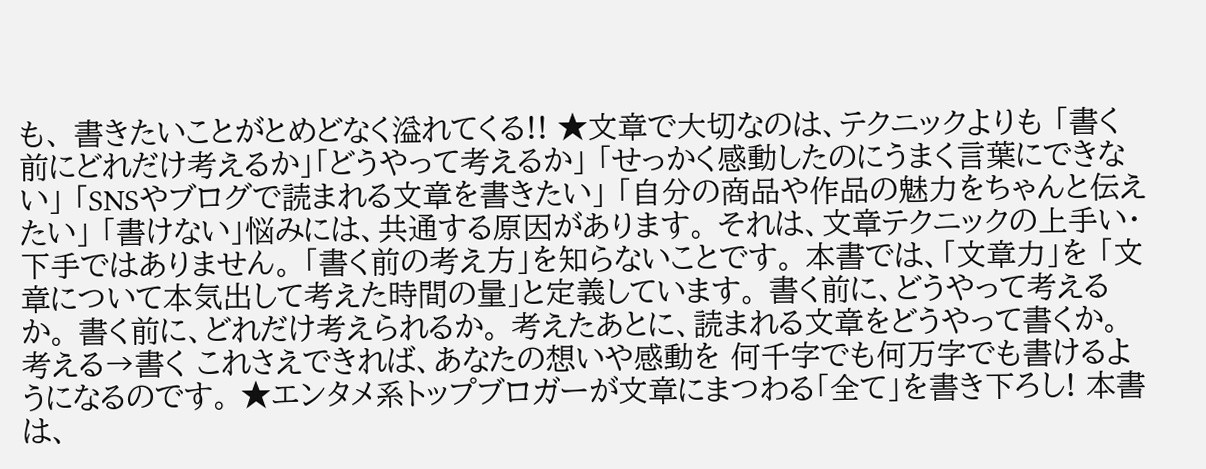も、 書きたいことがとめどなく溢れてくる!! ★文章で大切なのは、テクニックよりも 「書く前にどれだけ考えるか」「どうやって考えるか」 「せっかく感動したのにうまく言葉にできない」 「SNSやブログで読まれる文章を書きたい」 「自分の商品や作品の魅力をちゃんと伝えたい」 「書けない」悩みには、共通する原因があります。 それは、文章テクニックの上手い・下手ではありません。 「書く前の考え方」を知らないことです。 本書では、「文章力」を 「文章について本気出して考えた時間の量」と定義しています。 書く前に、どうやって考えるか。 書く前に、どれだけ考えられるか。 考えたあとに、読まれる文章をどうやって書くか。 考える→書く これさえできれば、あなたの想いや感動を 何千字でも何万字でも書けるようになるのです。 ★エンタメ系トップブロガーが文章にまつわる「全て」を書き下ろし! 本書は、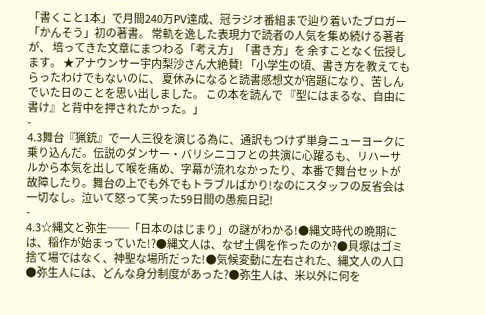「書くこと1本」で月間240万PV達成、冠ラジオ番組まで辿り着いたブロガー「かんそう」初の著書。 常軌を逸した表現力で読者の人気を集め続ける著者が、 培ってきた文章にまつわる「考え方」「書き方」を 余すことなく伝授します。 ★アナウンサー宇内梨沙さん大絶賛! 「小学生の頃、書き方を教えてもらったわけでもないのに、 夏休みになると読書感想文が宿題になり、苦しんでいた日のことを思い出しました。 この本を読んで 『型にはまるな、自由に書け』と背中を押されたかった。」
-
4.3舞台『猟銃』で一人三役を演じる為に、通訳もつけず単身ニューヨークに乗り込んだ。伝説のダンサー・バリシニコフとの共演に心躍るも、リハーサルから本気を出して喉を痛め、字幕が流れなかったり、本番で舞台セットが故障したり。舞台の上でも外でもトラブルばかり!なのにスタッフの反省会は一切なし。泣いて怒って笑った59日間の愚痴日記!
-
4.3☆縄文と弥生──「日本のはじまり」の謎がわかる!●縄文時代の晩期には、稲作が始まっていた!?●縄文人は、なぜ土偶を作ったのか?●貝塚はゴミ捨て場ではなく、神聖な場所だった!●気候変動に左右された、縄文人の人口●弥生人には、どんな身分制度があった?●弥生人は、米以外に何を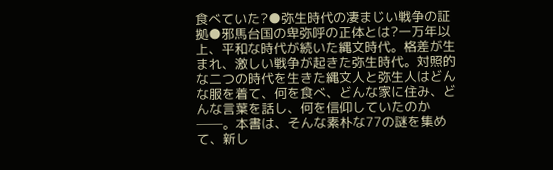食べていた?●弥生時代の凄まじい戦争の証拠●邪馬台国の卑弥呼の正体とは?一万年以上、平和な時代が続いた縄文時代。格差が生まれ、激しい戦争が起きた弥生時代。対照的な二つの時代を生きた縄文人と弥生人はどんな服を着て、何を食べ、どんな家に住み、どんな言葉を話し、何を信仰していたのか──。本書は、そんな素朴な77の謎を集めて、新し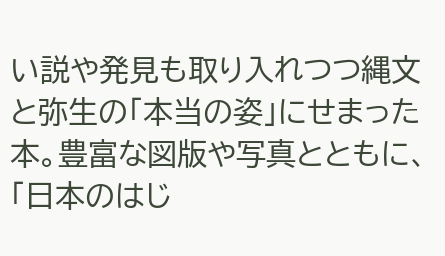い説や発見も取り入れつつ縄文と弥生の「本当の姿」にせまった本。豊富な図版や写真とともに、「日本のはじ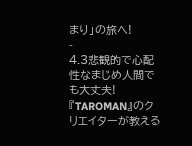まり」の旅へ!
-
4.3悲観的で心配性なまじめ人間でも大丈夫! 『TAROMAN』のクリエイターが教える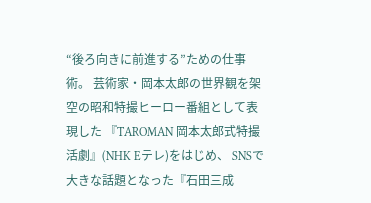“後ろ向きに前進する”ための仕事術。 芸術家・岡本太郎の世界観を架空の昭和特撮ヒーロー番組として表現した 『TAROMAN 岡本太郎式特撮活劇』(NHK Eテレ)をはじめ、 SNSで大きな話題となった『石田三成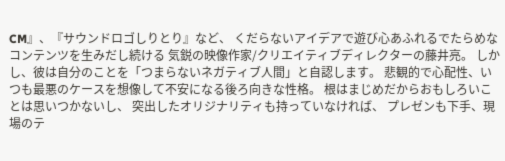CM』、『サウンドロゴしりとり』など、 くだらないアイデアで遊び心あふれるでたらめなコンテンツを生みだし続ける 気鋭の映像作家/クリエイティブディレクターの藤井亮。 しかし、彼は自分のことを「つまらないネガティブ人間」と自認します。 悲観的で心配性、いつも最悪のケースを想像して不安になる後ろ向きな性格。 根はまじめだからおもしろいことは思いつかないし、 突出したオリジナリティも持っていなければ、 プレゼンも下手、現場のテ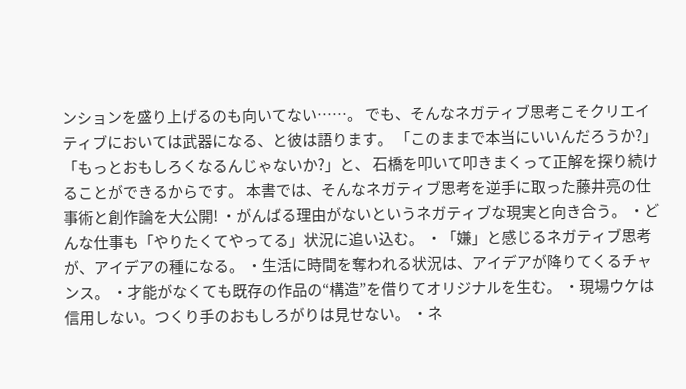ンションを盛り上げるのも向いてない……。 でも、そんなネガティブ思考こそクリエイティブにおいては武器になる、と彼は語ります。 「このままで本当にいいんだろうか?」 「もっとおもしろくなるんじゃないか?」と、 石橋を叩いて叩きまくって正解を探り続けることができるからです。 本書では、そんなネガティブ思考を逆手に取った藤井亮の仕事術と創作論を大公開! ・がんばる理由がないというネガティブな現実と向き合う。 ・どんな仕事も「やりたくてやってる」状況に追い込む。 ・「嫌」と感じるネガティブ思考が、アイデアの種になる。 ・生活に時間を奪われる状況は、アイデアが降りてくるチャンス。 ・才能がなくても既存の作品の“構造”を借りてオリジナルを生む。 ・現場ウケは信用しない。つくり手のおもしろがりは見せない。 ・ネ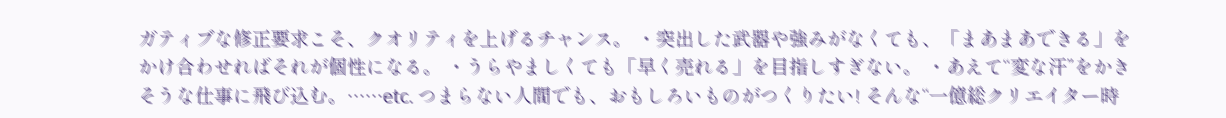ガティブな修正要求こそ、クオリティを上げるチャンス。 ・突出した武器や強みがなくても、「まあまあできる」をかけ合わせればそれが個性になる。 ・うらやましくても「早く売れる」を目指しすぎない。 ・あえて“変な汗”をかきそうな仕事に飛び込む。……etc. つまらない人間でも、おもしろいものがつくりたい! そんな“一億総クリエイター時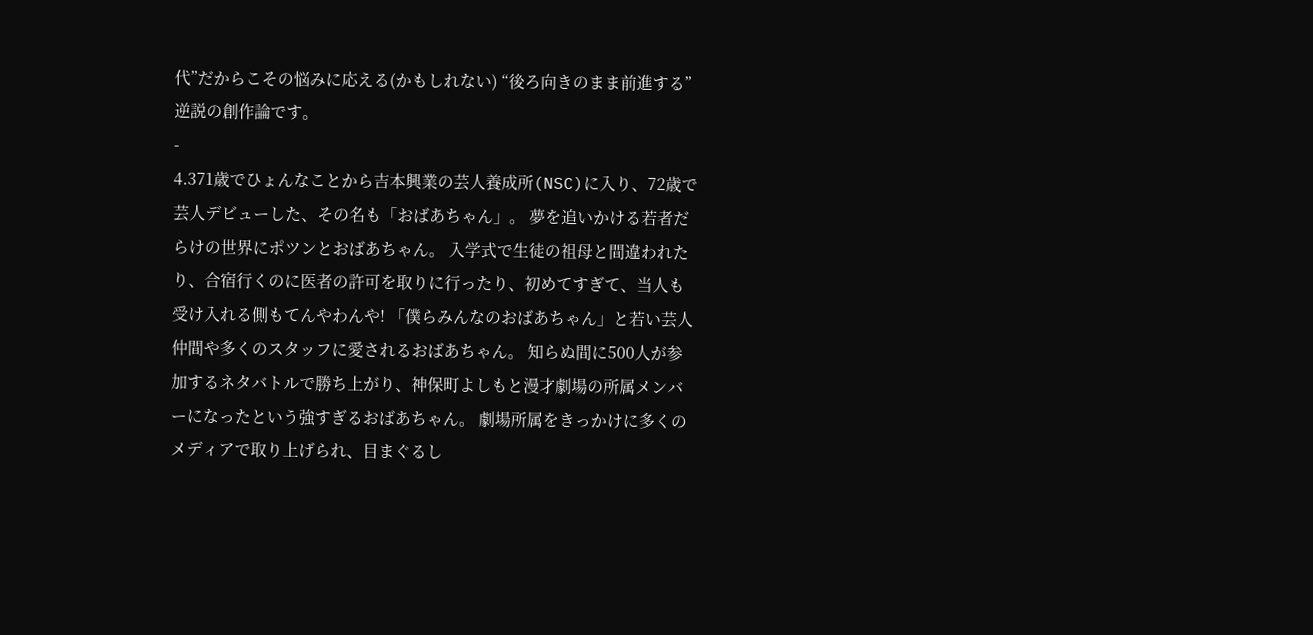代”だからこその悩みに応える(かもしれない) “後ろ向きのまま前進する”逆説の創作論です。
-
4.371歳でひょんなことから吉本興業の芸人養成所(NSC)に入り、72歳で芸人デビューした、その名も「おばあちゃん」。 夢を追いかける若者だらけの世界にポツンとおばあちゃん。 入学式で生徒の祖母と間違われたり、合宿行くのに医者の許可を取りに行ったり、初めてすぎて、当人も受け入れる側もてんやわんや! 「僕らみんなのおばあちゃん」と若い芸人仲間や多くのスタッフに愛されるおばあちゃん。 知らぬ間に500人が参加するネタバトルで勝ち上がり、神保町よしもと漫才劇場の所属メンバーになったという強すぎるおばあちゃん。 劇場所属をきっかけに多くのメディアで取り上げられ、目まぐるし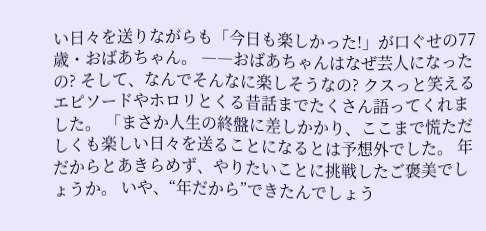い日々を送りながらも「今日も楽しかった!」が口ぐせの77歳・おばあちゃん。 ――おばあちゃんはなぜ芸人になったの? そして、なんでそんなに楽しそうなの? クスっと笑えるエピソードやホロリとくる昔話までたくさん語ってくれました。 「まさか人生の終盤に差しかかり、ここまで慌ただしくも楽しい日々を送ることになるとは予想外でした。 年だからとあきらめず、やりたいことに挑戦したご褒美でしょうか。 いや、“年だから”できたんでしょう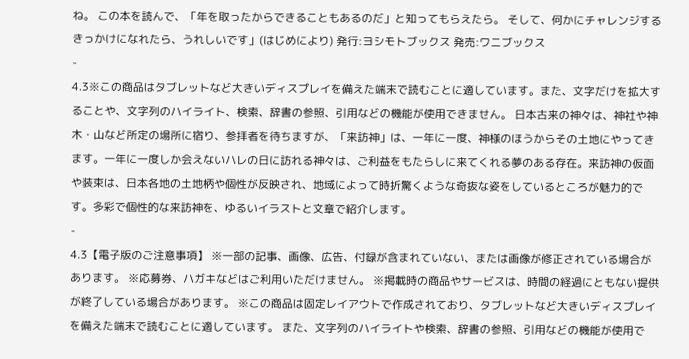ね。 この本を読んで、「年を取ったからできることもあるのだ」と知ってもらえたら。 そして、何かにチャレンジするきっかけになれたら、うれしいです」(はじめにより) 発行:ヨシモトブックス 発売:ワニブックス
-
4.3※この商品はタブレットなど大きいディスプレイを備えた端末で読むことに適しています。また、文字だけを拡大することや、文字列のハイライト、検索、辞書の参照、引用などの機能が使用できません。 日本古来の神々は、神社や神木・山など所定の場所に宿り、参拝者を待ちますが、「来訪神」は、一年に一度、神様のほうからその土地にやってきます。一年に一度しか会えないハレの日に訪れる神々は、ご利益をもたらしに来てくれる夢のある存在。来訪神の仮面や装束は、日本各地の土地柄や個性が反映され、地域によって時折驚くような奇抜な姿をしているところが魅力的です。多彩で個性的な来訪神を、ゆるいイラストと文章で紹介します。
-
4.3【電子版のご注意事項】 ※一部の記事、画像、広告、付録が含まれていない、または画像が修正されている場合があります。 ※応募券、ハガキなどはご利用いただけません。 ※掲載時の商品やサービスは、時間の経過にともない提供が終了している場合があります。 ※この商品は固定レイアウトで作成されており、タブレットなど大きいディスプレイを備えた端末で読むことに適しています。 また、文字列のハイライトや検索、辞書の参照、引用などの機能が使用で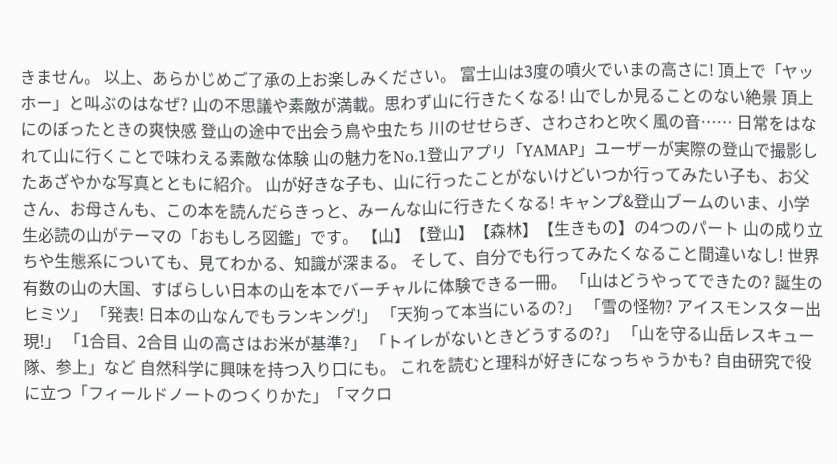きません。 以上、あらかじめご了承の上お楽しみください。 富士山は3度の噴火でいまの高さに! 頂上で「ヤッホー」と叫ぶのはなぜ? 山の不思議や素敵が満載。思わず山に行きたくなる! 山でしか見ることのない絶景 頂上にのぼったときの爽快感 登山の途中で出会う鳥や虫たち 川のせせらぎ、さわさわと吹く風の音…… 日常をはなれて山に行くことで味わえる素敵な体験 山の魅力をNo.1登山アプリ「YAMAP」ユーザーが実際の登山で撮影したあざやかな写真とともに紹介。 山が好きな子も、山に行ったことがないけどいつか行ってみたい子も、お父さん、お母さんも、この本を読んだらきっと、みーんな山に行きたくなる! キャンプ&登山ブームのいま、小学生必読の山がテーマの「おもしろ図鑑」です。 【山】【登山】【森林】【生きもの】の4つのパート 山の成り立ちや生態系についても、見てわかる、知識が深まる。 そして、自分でも行ってみたくなること間違いなし! 世界有数の山の大国、すばらしい日本の山を本でバーチャルに体験できる一冊。 「山はどうやってできたの? 誕生のヒミツ」 「発表! 日本の山なんでもランキング!」 「天狗って本当にいるの?」 「雪の怪物? アイスモンスター出現!」 「1合目、2合目 山の高さはお米が基準?」 「トイレがないときどうするの?」 「山を守る山岳レスキュー隊、参上」など 自然科学に興味を持つ入り口にも。 これを読むと理科が好きになっちゃうかも? 自由研究で役に立つ「フィールドノートのつくりかた」「マクロ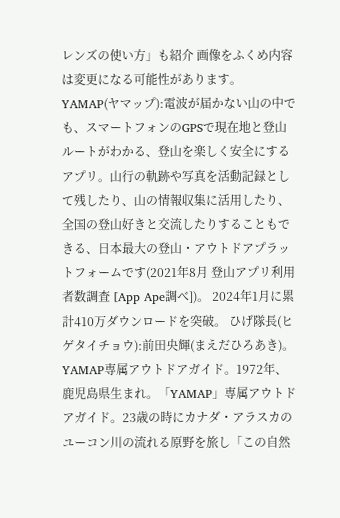レンズの使い方」も紹介 画像をふくめ内容は変更になる可能性があります。 YAMAP(ヤマップ):電波が届かない山の中でも、スマートフォンのGPSで現在地と登山ルートがわかる、登山を楽しく安全にするアプリ。山行の軌跡や写真を活動記録として残したり、山の情報収集に活用したり、全国の登山好きと交流したりすることもできる、日本最大の登山・アウトドアプラットフォームです(2021年8月 登山アプリ利用者数調査 [App Ape調べ])。 2024年1月に累計410万ダウンロードを突破。 ひげ隊長(ヒゲタイチョウ):前田央輝(まえだひろあき)。 YAMAP専属アウトドアガイド。1972年、鹿児島県生まれ。「YAMAP」専属アウトドアガイド。23歳の時にカナダ・アラスカのユーコン川の流れる原野を旅し「この自然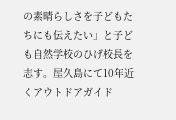の素晴らしさを子どもたちにも伝えたい」と子ども自然学校のひげ校長を志す。屋久島にて10年近くアウトドアガイド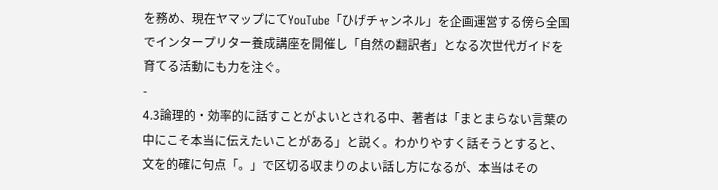を務め、現在ヤマップにてYouTube「ひげチャンネル」を企画運営する傍ら全国でインタープリター養成講座を開催し「自然の翻訳者」となる次世代ガイドを育てる活動にも力を注ぐ。
-
4.3論理的・効率的に話すことがよいとされる中、著者は「まとまらない言葉の中にこそ本当に伝えたいことがある」と説く。わかりやすく話そうとすると、文を的確に句点「。」で区切る収まりのよい話し方になるが、本当はその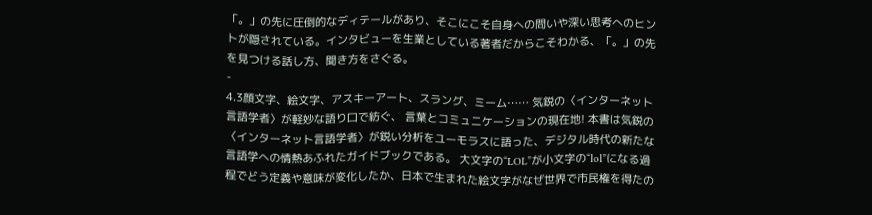「。」の先に圧倒的なディテールがあり、そこにこそ自身への問いや深い思考へのヒントが隠されている。インタビューを生業としている著者だからこそわかる、「。」の先を見つける話し方、聞き方をさぐる。
-
4.3顔文字、絵文字、アスキーアート、スラング、ミーム…… 気鋭の〈インターネット言語学者〉が軽妙な語り口で紡ぐ、 言葉とコミュニケーションの現在地! 本書は気鋭の〈インターネット言語学者〉が鋭い分析をユーモラスに語った、デジタル時代の新たな言語学への情熱あふれたガイドブックである。 大文字の“LOL”が小文字の“lol”になる過程でどう定義や意味が変化したか、日本で生まれた絵文字がなぜ世界で市民権を得たの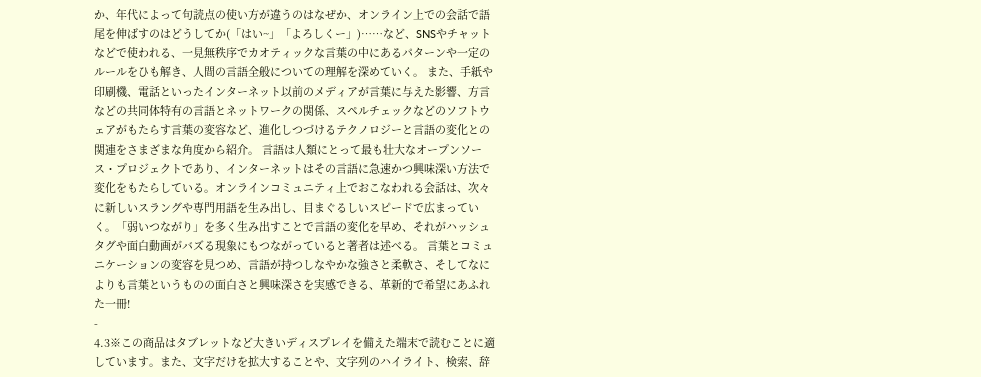か、年代によって句読点の使い方が違うのはなぜか、オンライン上での会話で語尾を伸ばすのはどうしてか(「はい~」「よろしくー」)……など、SNSやチャットなどで使われる、一見無秩序でカオティックな言葉の中にあるパターンや一定のルールをひも解き、人間の言語全般についての理解を深めていく。 また、手紙や印刷機、電話といったインターネット以前のメディアが言葉に与えた影響、方言などの共同体特有の言語とネットワークの関係、スペルチェックなどのソフトウェアがもたらす言葉の変容など、進化しつづけるテクノロジーと言語の変化との関連をさまざまな角度から紹介。 言語は人類にとって最も壮大なオープンソース・プロジェクトであり、インターネットはその言語に急速かつ興味深い方法で変化をもたらしている。オンラインコミュニティ上でおこなわれる会話は、次々に新しいスラングや専門用語を生み出し、目まぐるしいスピードで広まっていく。「弱いつながり」を多く生み出すことで言語の変化を早め、それがハッシュタグや面白動画がバズる現象にもつながっていると著者は述べる。 言葉とコミュニケーションの変容を見つめ、言語が持つしなやかな強さと柔軟さ、そしてなによりも言葉というものの面白さと興味深さを実感できる、革新的で希望にあふれた一冊!
-
4.3※この商品はタブレットなど大きいディスプレイを備えた端末で読むことに適しています。また、文字だけを拡大することや、文字列のハイライト、検索、辞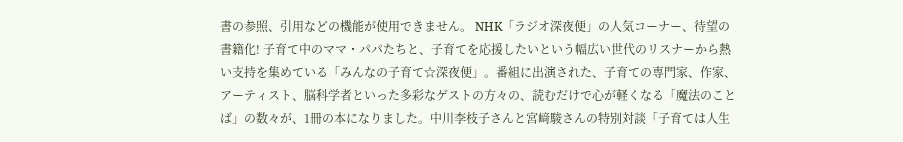書の参照、引用などの機能が使用できません。 NHK「ラジオ深夜便」の人気コーナー、待望の書籍化! 子育て中のママ・パパたちと、子育てを応援したいという幅広い世代のリスナーから熱い支持を集めている「みんなの子育て☆深夜便」。番組に出演された、子育ての専門家、作家、アーティスト、脳科学者といった多彩なゲストの方々の、読むだけで心が軽くなる「魔法のことば」の数々が、1冊の本になりました。中川李枝子さんと宮﨑駿さんの特別対談「子育ては人生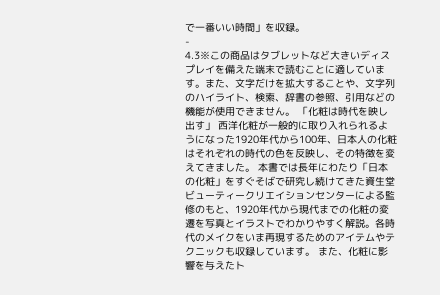で一番いい時間」を収録。
-
4.3※この商品はタブレットなど大きいディスプレイを備えた端末で読むことに適しています。また、文字だけを拡大することや、文字列のハイライト、検索、辞書の参照、引用などの機能が使用できません。 「化粧は時代を映し出す」 西洋化粧が一般的に取り入れられるようになった1920年代から100年、日本人の化粧はそれぞれの時代の色を反映し、その特徴を変えてきました。 本書では長年にわたり「日本の化粧」をすぐそばで研究し続けてきた資生堂ビューティークリエイションセンターによる監修のもと、1920年代から現代までの化粧の変遷を写真とイラストでわかりやすく解説。各時代のメイクをいま再現するためのアイテムやテクニックも収録しています。 また、化粧に影響を与えたト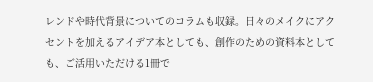レンドや時代背景についてのコラムも収録。日々のメイクにアクセントを加えるアイデア本としても、創作のための資料本としても、ご活用いただける1冊で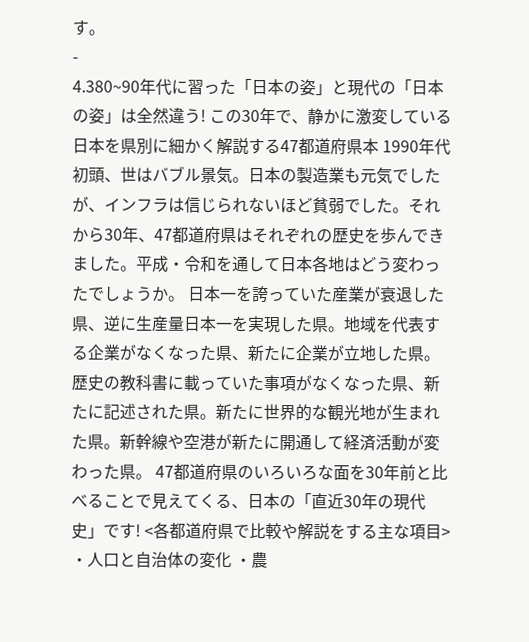す。
-
4.380~90年代に習った「日本の姿」と現代の「日本の姿」は全然違う! この30年で、静かに激変している日本を県別に細かく解説する47都道府県本 1990年代初頭、世はバブル景気。日本の製造業も元気でしたが、インフラは信じられないほど貧弱でした。それから30年、47都道府県はそれぞれの歴史を歩んできました。平成・令和を通して日本各地はどう変わったでしょうか。 日本一を誇っていた産業が衰退した県、逆に生産量日本一を実現した県。地域を代表する企業がなくなった県、新たに企業が立地した県。歴史の教科書に載っていた事項がなくなった県、新たに記述された県。新たに世界的な観光地が生まれた県。新幹線や空港が新たに開通して経済活動が変わった県。 47都道府県のいろいろな面を30年前と比べることで見えてくる、日本の「直近30年の現代史」です! <各都道府県で比較や解説をする主な項目> ・人口と自治体の変化 ・農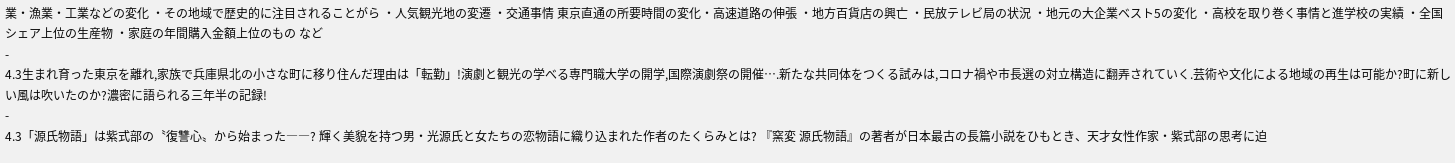業・漁業・工業などの変化 ・その地域で歴史的に注目されることがら ・人気観光地の変遷 ・交通事情 東京直通の所要時間の変化・高速道路の伸張 ・地方百貨店の興亡 ・民放テレビ局の状況 ・地元の大企業ベスト5の変化 ・高校を取り巻く事情と進学校の実績 ・全国シェア上位の生産物 ・家庭の年間購入金額上位のもの など
-
4.3生まれ育った東京を離れ,家族で兵庫県北の小さな町に移り住んだ理由は「転勤」!演劇と観光の学べる専門職大学の開学,国際演劇祭の開催….新たな共同体をつくる試みは,コロナ禍や市長選の対立構造に翻弄されていく.芸術や文化による地域の再生は可能か?町に新しい風は吹いたのか?濃密に語られる三年半の記録!
-
4.3「源氏物語」は紫式部の〝復讐心〟から始まった――? 輝く美貌を持つ男・光源氏と女たちの恋物語に織り込まれた作者のたくらみとは? 『窯変 源氏物語』の著者が日本最古の長篇小説をひもとき、天才女性作家・紫式部の思考に迫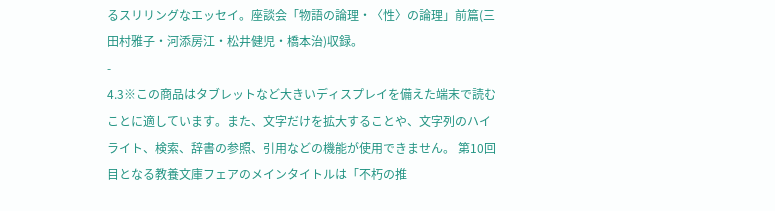るスリリングなエッセイ。座談会「物語の論理・〈性〉の論理」前篇(三田村雅子・河添房江・松井健児・橋本治)収録。
-
4.3※この商品はタブレットなど大きいディスプレイを備えた端末で読むことに適しています。また、文字だけを拡大することや、文字列のハイライト、検索、辞書の参照、引用などの機能が使用できません。 第10回目となる教養文庫フェアのメインタイトルは「不朽の推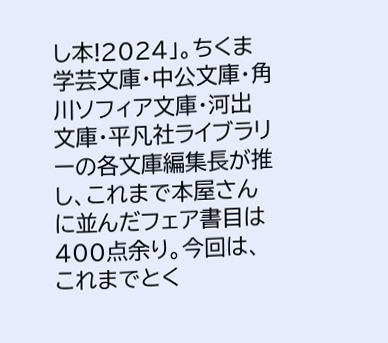し本!2024」。ちくま学芸文庫・中公文庫・角川ソフィア文庫・河出文庫・平凡社ライブラリーの各文庫編集長が推し、これまで本屋さんに並んだフェア書目は400点余り。今回は、これまでとく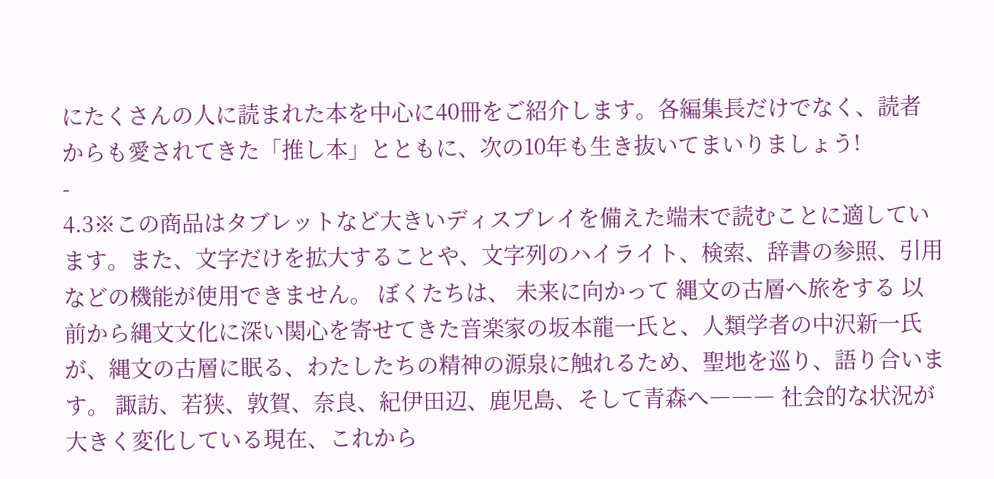にたくさんの人に読まれた本を中心に40冊をご紹介します。各編集長だけでなく、読者からも愛されてきた「推し本」とともに、次の10年も生き抜いてまいりましょう!
-
4.3※この商品はタブレットなど大きいディスプレイを備えた端末で読むことに適しています。また、文字だけを拡大することや、文字列のハイライト、検索、辞書の参照、引用などの機能が使用できません。 ぼくたちは、 未来に向かって 縄文の古層へ旅をする 以前から縄文文化に深い関心を寄せてきた音楽家の坂本龍一氏と、人類学者の中沢新一氏が、縄文の古層に眠る、わたしたちの精神の源泉に触れるため、聖地を巡り、語り合います。 諏訪、若狭、敦賀、奈良、紀伊田辺、鹿児島、そして青森へ――― 社会的な状況が大きく変化している現在、これから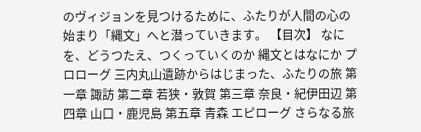のヴィジョンを見つけるために、ふたりが人間の心の始まり「縄文」へと潜っていきます。 【目次】 なにを、どうつたえ、つくっていくのか 縄文とはなにか プロローグ 三内丸山遺跡からはじまった、ふたりの旅 第一章 諏訪 第二章 若狭・敦賀 第三章 奈良・紀伊田辺 第四章 山口・鹿児島 第五章 青森 エピローグ さらなる旅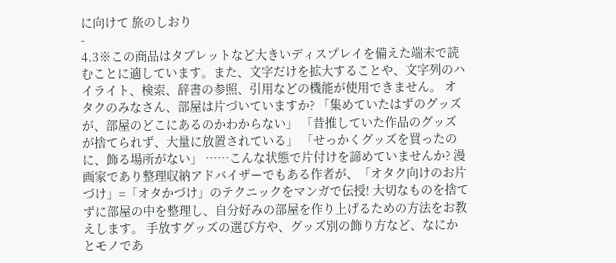に向けて 旅のしおり
-
4.3※この商品はタブレットなど大きいディスプレイを備えた端末で読むことに適しています。また、文字だけを拡大することや、文字列のハイライト、検索、辞書の参照、引用などの機能が使用できません。 オタクのみなさん、部屋は片づいていますか? 「集めていたはずのグッズが、部屋のどこにあるのかわからない」 「昔推していた作品のグッズが捨てられず、大量に放置されている」 「せっかくグッズを買ったのに、飾る場所がない」 ……こんな状態で片付けを諦めていませんか? 漫画家であり整理収納アドバイザーでもある作者が、「オタク向けのお片づけ」=「オタかづけ」のテクニックをマンガで伝授! 大切なものを捨てずに部屋の中を整理し、自分好みの部屋を作り上げるための方法をお教えします。 手放すグッズの選び方や、グッズ別の飾り方など、なにかとモノであ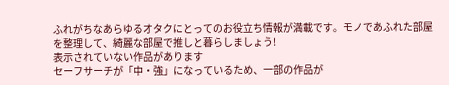ふれがちなあらゆるオタクにとってのお役立ち情報が満載です。モノであふれた部屋を整理して、綺麗な部屋で推しと暮らしましょう!
表示されていない作品があります
セーフサーチが「中・強」になっているため、一部の作品が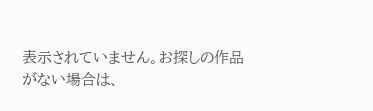表示されていません。お探しの作品がない場合は、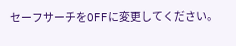セーフサーチをOFFに変更してください。